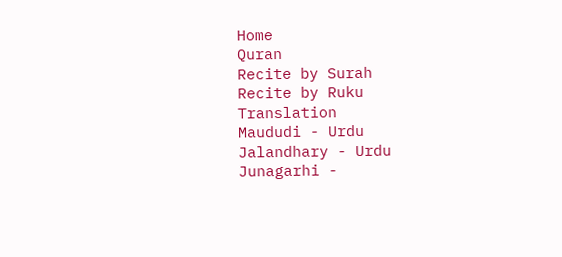Home
Quran
Recite by Surah
Recite by Ruku
Translation
Maududi - Urdu
Jalandhary - Urdu
Junagarhi -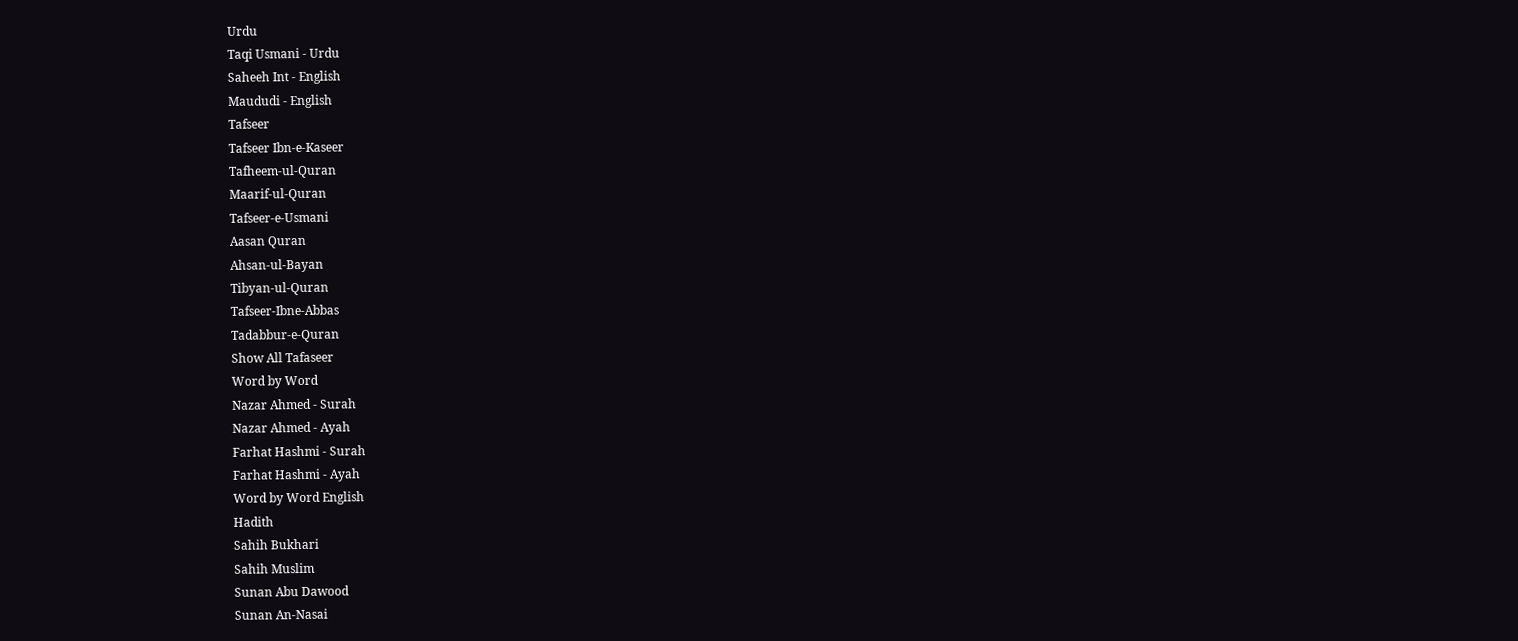Urdu
Taqi Usmani - Urdu
Saheeh Int - English
Maududi - English
Tafseer
Tafseer Ibn-e-Kaseer
Tafheem-ul-Quran
Maarif-ul-Quran
Tafseer-e-Usmani
Aasan Quran
Ahsan-ul-Bayan
Tibyan-ul-Quran
Tafseer-Ibne-Abbas
Tadabbur-e-Quran
Show All Tafaseer
Word by Word
Nazar Ahmed - Surah
Nazar Ahmed - Ayah
Farhat Hashmi - Surah
Farhat Hashmi - Ayah
Word by Word English
Hadith
Sahih Bukhari
Sahih Muslim
Sunan Abu Dawood
Sunan An-Nasai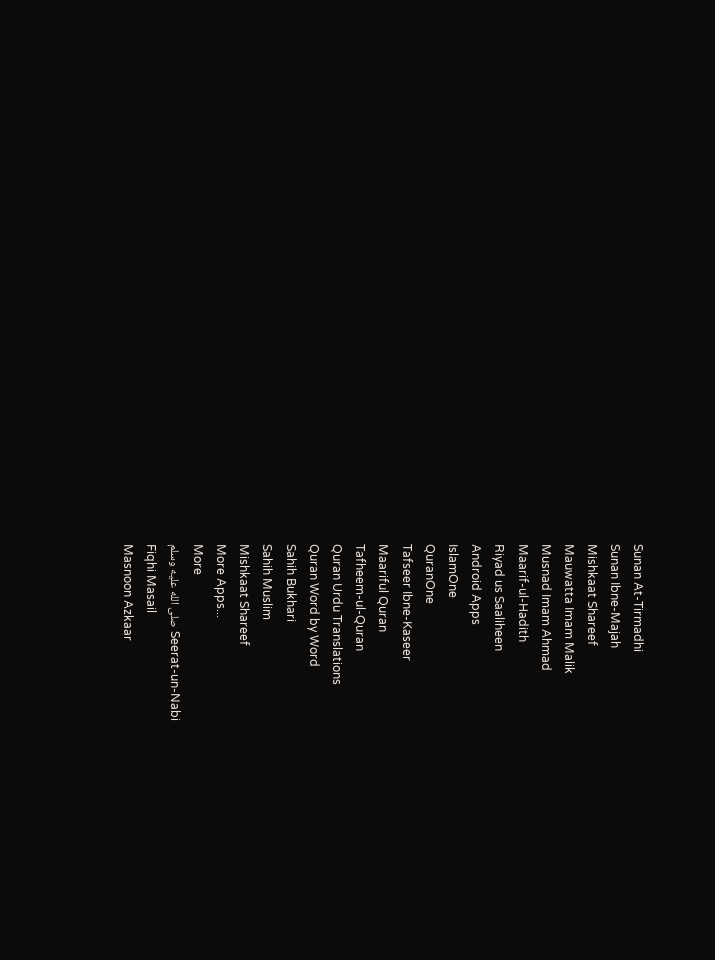Sunan At-Tirmadhi
Sunan Ibne-Majah
Mishkaat Shareef
Mauwatta Imam Malik
Musnad Imam Ahmad
Maarif-ul-Hadith
Riyad us Saaliheen
Android Apps
IslamOne
QuranOne
Tafseer Ibne-Kaseer
Maariful Quran
Tafheem-ul-Quran
Quran Urdu Translations
Quran Word by Word
Sahih Bukhari
Sahih Muslim
Mishkaat Shareef
More Apps...
More
Seerat-un-Nabi صلى الله عليه وسلم
Fiqhi Masail
Masnoon Azkaar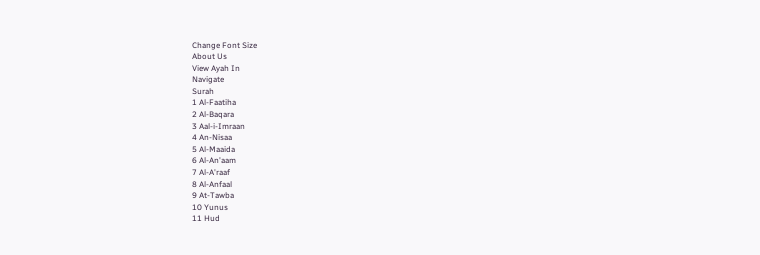Change Font Size
About Us
View Ayah In
Navigate
Surah
1 Al-Faatiha
2 Al-Baqara
3 Aal-i-Imraan
4 An-Nisaa
5 Al-Maaida
6 Al-An'aam
7 Al-A'raaf
8 Al-Anfaal
9 At-Tawba
10 Yunus
11 Hud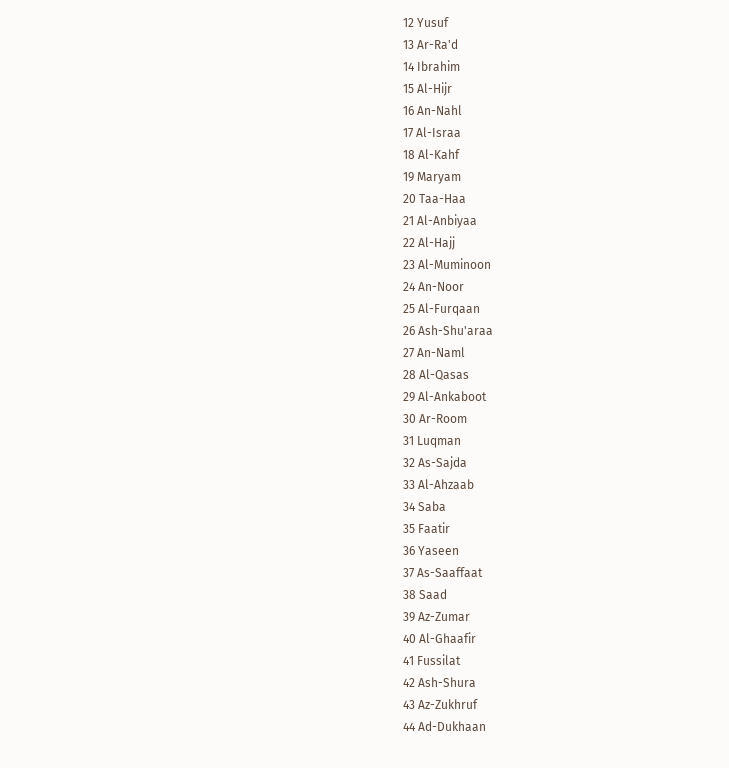12 Yusuf
13 Ar-Ra'd
14 Ibrahim
15 Al-Hijr
16 An-Nahl
17 Al-Israa
18 Al-Kahf
19 Maryam
20 Taa-Haa
21 Al-Anbiyaa
22 Al-Hajj
23 Al-Muminoon
24 An-Noor
25 Al-Furqaan
26 Ash-Shu'araa
27 An-Naml
28 Al-Qasas
29 Al-Ankaboot
30 Ar-Room
31 Luqman
32 As-Sajda
33 Al-Ahzaab
34 Saba
35 Faatir
36 Yaseen
37 As-Saaffaat
38 Saad
39 Az-Zumar
40 Al-Ghaafir
41 Fussilat
42 Ash-Shura
43 Az-Zukhruf
44 Ad-Dukhaan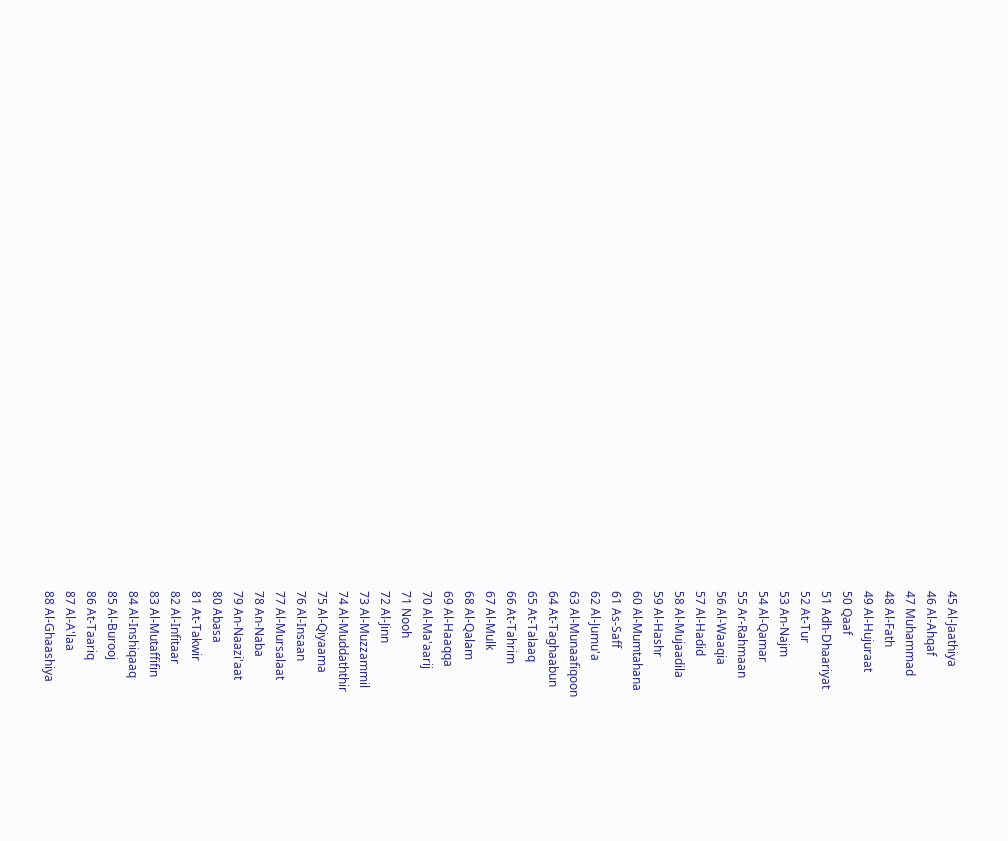45 Al-Jaathiya
46 Al-Ahqaf
47 Muhammad
48 Al-Fath
49 Al-Hujuraat
50 Qaaf
51 Adh-Dhaariyat
52 At-Tur
53 An-Najm
54 Al-Qamar
55 Ar-Rahmaan
56 Al-Waaqia
57 Al-Hadid
58 Al-Mujaadila
59 Al-Hashr
60 Al-Mumtahana
61 As-Saff
62 Al-Jumu'a
63 Al-Munaafiqoon
64 At-Taghaabun
65 At-Talaaq
66 At-Tahrim
67 Al-Mulk
68 Al-Qalam
69 Al-Haaqqa
70 Al-Ma'aarij
71 Nooh
72 Al-Jinn
73 Al-Muzzammil
74 Al-Muddaththir
75 Al-Qiyaama
76 Al-Insaan
77 Al-Mursalaat
78 An-Naba
79 An-Naazi'aat
80 Abasa
81 At-Takwir
82 Al-Infitaar
83 Al-Mutaffifin
84 Al-Inshiqaaq
85 Al-Burooj
86 At-Taariq
87 Al-A'laa
88 Al-Ghaashiya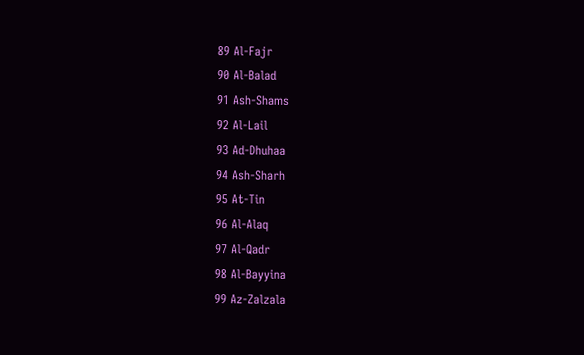89 Al-Fajr
90 Al-Balad
91 Ash-Shams
92 Al-Lail
93 Ad-Dhuhaa
94 Ash-Sharh
95 At-Tin
96 Al-Alaq
97 Al-Qadr
98 Al-Bayyina
99 Az-Zalzala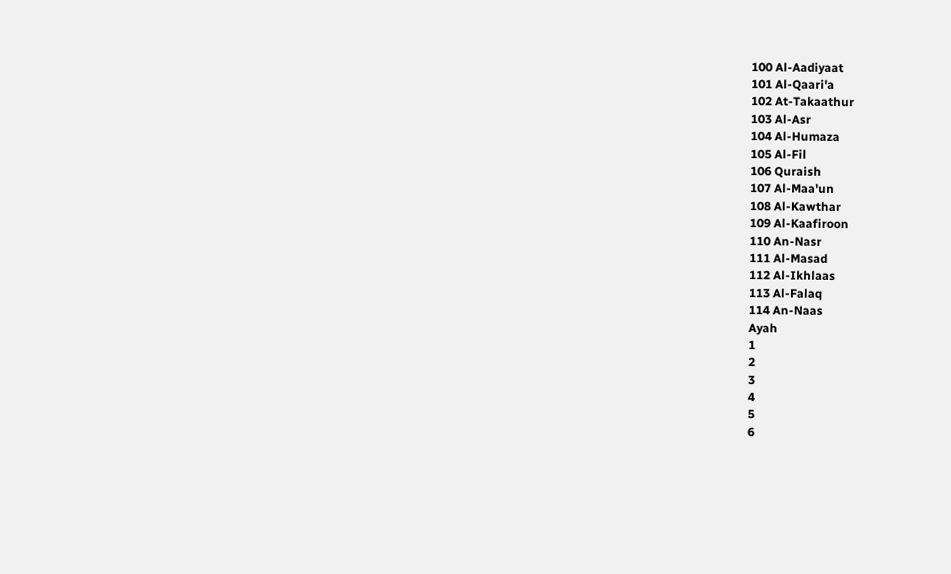100 Al-Aadiyaat
101 Al-Qaari'a
102 At-Takaathur
103 Al-Asr
104 Al-Humaza
105 Al-Fil
106 Quraish
107 Al-Maa'un
108 Al-Kawthar
109 Al-Kaafiroon
110 An-Nasr
111 Al-Masad
112 Al-Ikhlaas
113 Al-Falaq
114 An-Naas
Ayah
1
2
3
4
5
6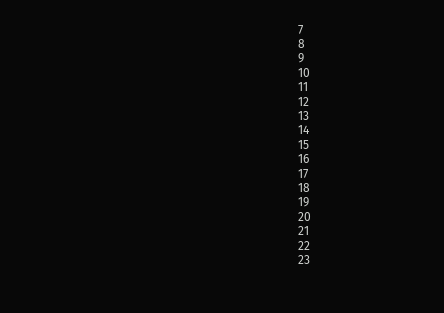7
8
9
10
11
12
13
14
15
16
17
18
19
20
21
22
23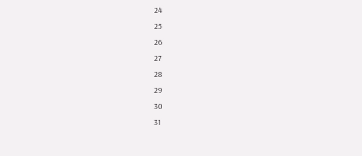24
25
26
27
28
29
30
31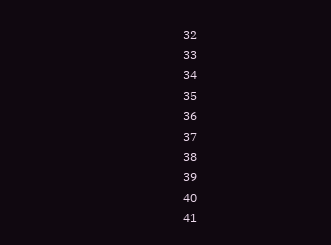32
33
34
35
36
37
38
39
40
41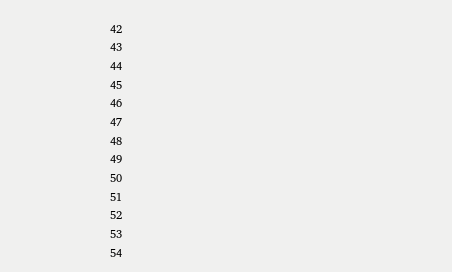42
43
44
45
46
47
48
49
50
51
52
53
54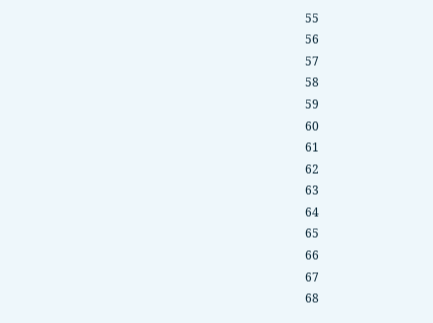55
56
57
58
59
60
61
62
63
64
65
66
67
68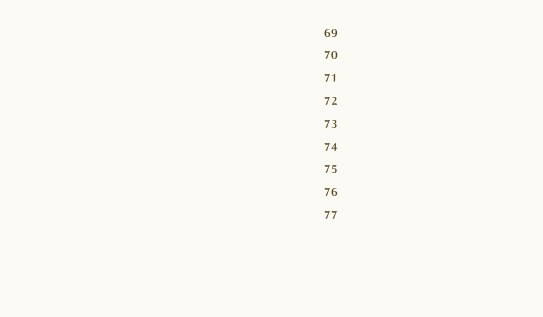69
70
71
72
73
74
75
76
77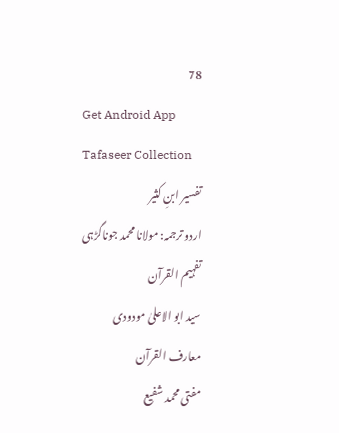78
Get Android App
Tafaseer Collection
تفسیر ابنِ کثیر
اردو ترجمہ: مولانا محمد جوناگڑہی
تفہیم القرآن
سید ابو الاعلیٰ مودودی
معارف القرآن
مفتی محمد شفیع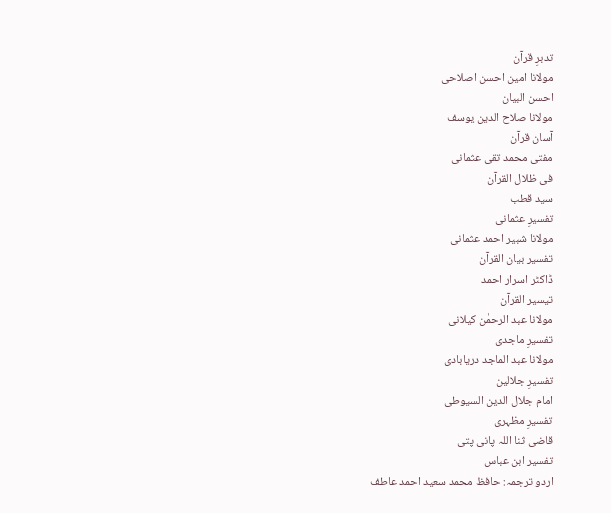تدبرِ قرآن
مولانا امین احسن اصلاحی
احسن البیان
مولانا صلاح الدین یوسف
آسان قرآن
مفتی محمد تقی عثمانی
فی ظلال القرآن
سید قطب
تفسیرِ عثمانی
مولانا شبیر احمد عثمانی
تفسیر بیان القرآن
ڈاکٹر اسرار احمد
تیسیر القرآن
مولانا عبد الرحمٰن کیلانی
تفسیرِ ماجدی
مولانا عبد الماجد دریابادی
تفسیرِ جلالین
امام جلال الدین السیوطی
تفسیرِ مظہری
قاضی ثنا اللہ پانی پتی
تفسیر ابن عباس
اردو ترجمہ: حافظ محمد سعید احمد عاطف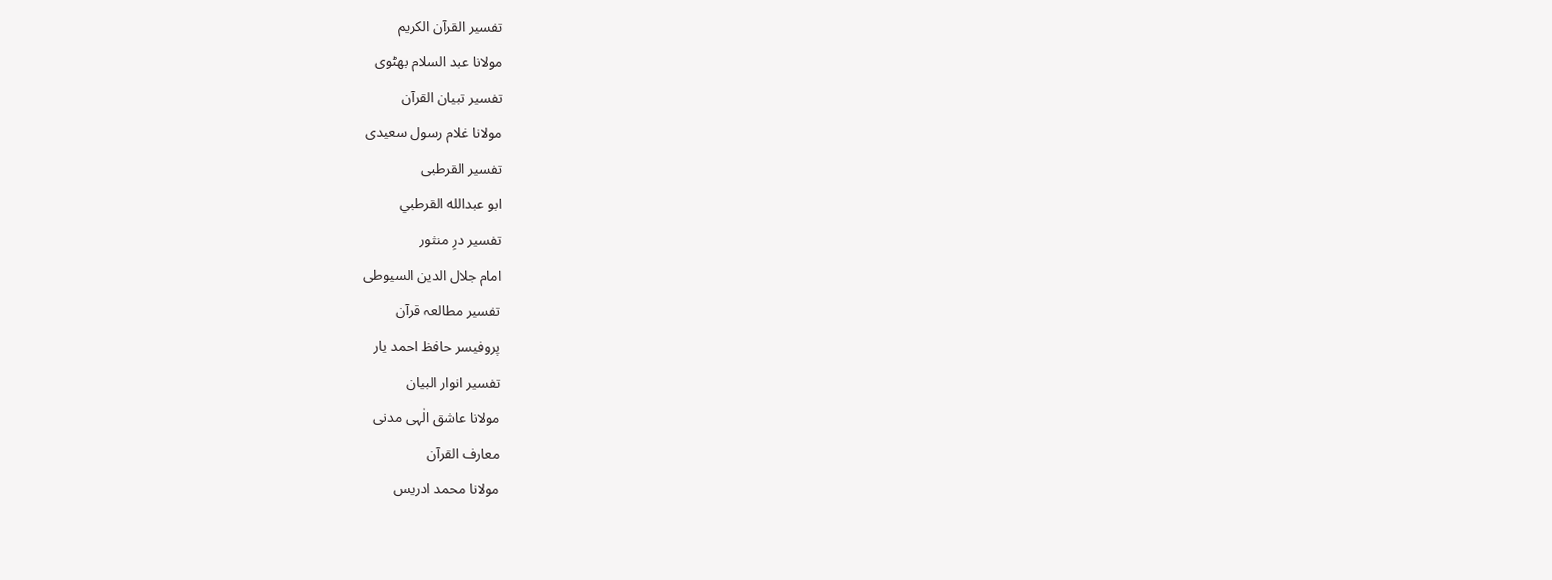تفسیر القرآن الکریم
مولانا عبد السلام بھٹوی
تفسیر تبیان القرآن
مولانا غلام رسول سعیدی
تفسیر القرطبی
ابو عبدالله القرطبي
تفسیر درِ منثور
امام جلال الدین السیوطی
تفسیر مطالعہ قرآن
پروفیسر حافظ احمد یار
تفسیر انوار البیان
مولانا عاشق الٰہی مدنی
معارف القرآن
مولانا محمد ادریس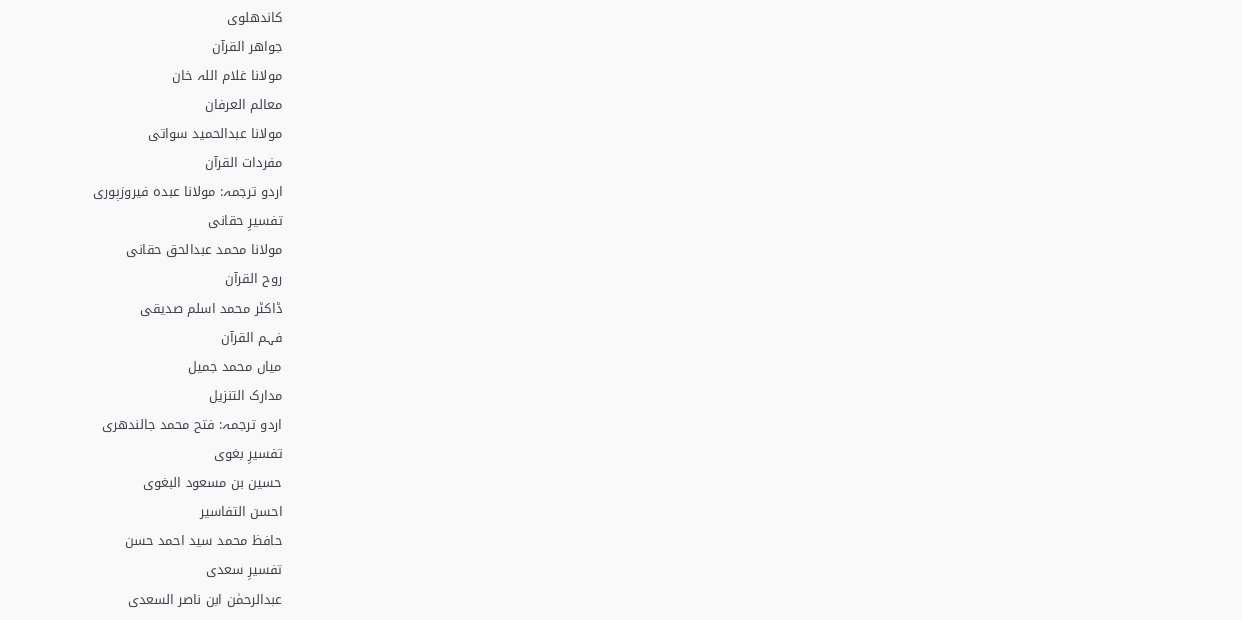کاندھلوی
جواھر القرآن
مولانا غلام اللہ خان
معالم العرفان
مولانا عبدالحمید سواتی
مفردات القرآن
اردو ترجمہ: مولانا عبدہ فیروزپوری
تفسیرِ حقانی
مولانا محمد عبدالحق حقانی
روح القرآن
ڈاکٹر محمد اسلم صدیقی
فہم القرآن
میاں محمد جمیل
مدارک التنزیل
اردو ترجمہ: فتح محمد جالندھری
تفسیرِ بغوی
حسین بن مسعود البغوی
احسن التفاسیر
حافظ محمد سید احمد حسن
تفسیرِ سعدی
عبدالرحمٰن ابن ناصر السعدی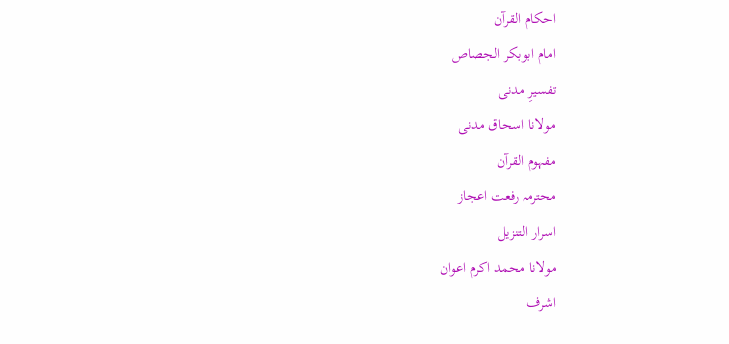احکام القرآن
امام ابوبکر الجصاص
تفسیرِ مدنی
مولانا اسحاق مدنی
مفہوم القرآن
محترمہ رفعت اعجاز
اسرار التنزیل
مولانا محمد اکرم اعوان
اشرف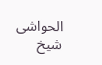الحواشی
شیخ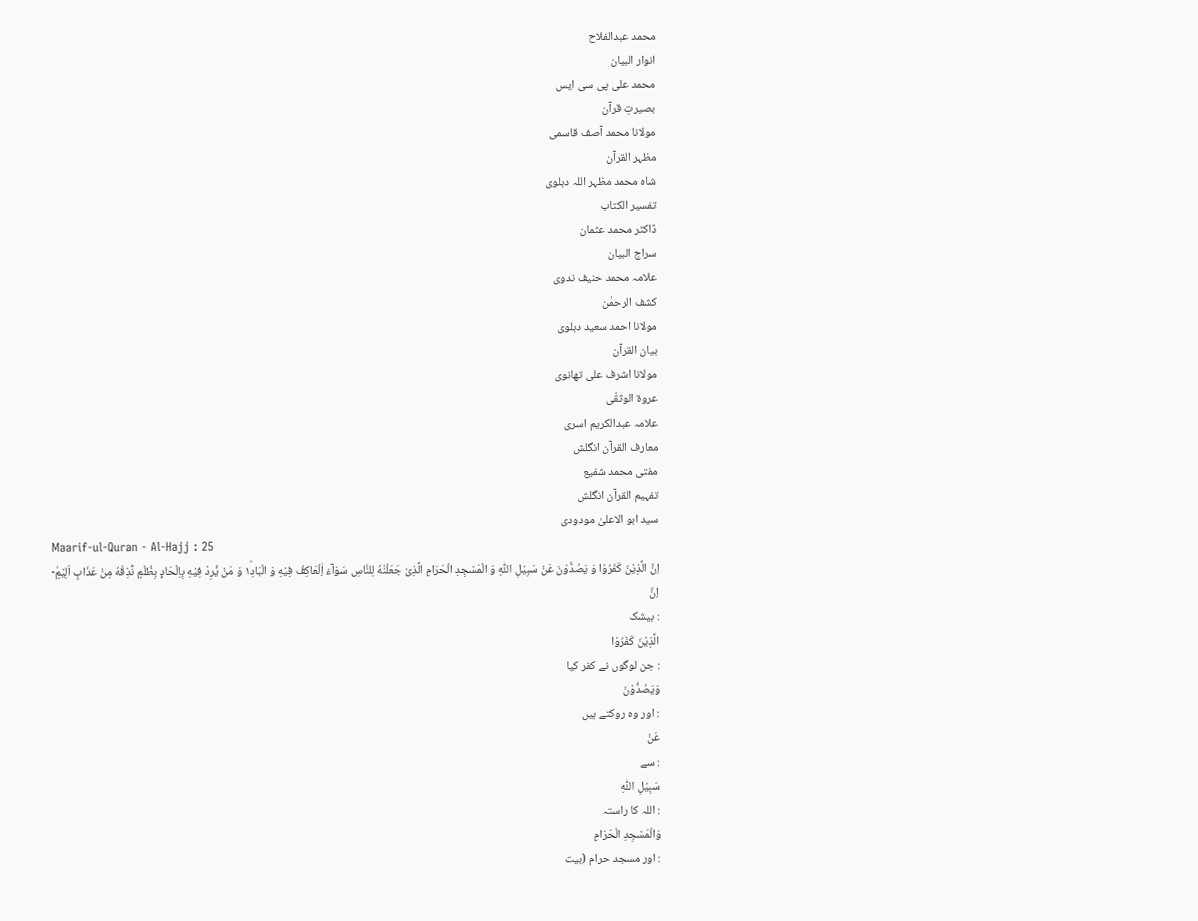محمد عبدالفلاح
انوار البیان
محمد علی پی سی ایس
بصیرتِ قرآن
مولانا محمد آصف قاسمی
مظہر القرآن
شاہ محمد مظہر اللہ دہلوی
تفسیر الکتاب
ڈاکٹر محمد عثمان
سراج البیان
علامہ محمد حنیف ندوی
کشف الرحمٰن
مولانا احمد سعید دہلوی
بیان القرآن
مولانا اشرف علی تھانوی
عروۃ الوثقٰی
علامہ عبدالکریم اسری
معارف القرآن انگلش
مفتی محمد شفیع
تفہیم القرآن انگلش
سید ابو الاعلیٰ مودودی
Maarif-ul-Quran - Al-Hajj : 25
اِنَّ الَّذِیْنَ كَفَرُوْا وَ یَصُدُّوْنَ عَنْ سَبِیْلِ اللّٰهِ وَ الْمَسْجِدِ الْحَرَامِ الَّذِیْ جَعَلْنٰهُ لِلنَّاسِ سَوَآءَ اِ۟لْعَاكِفُ فِیْهِ وَ الْبَادِ١ؕ وَ مَنْ یُّرِدْ فِیْهِ بِاِلْحَادٍۭ بِظُلْمٍ نُّذِقْهُ مِنْ عَذَابٍ اَلِیْمٍ۠ ۧ
اِنَّ
: بیشک
الَّذِيْنَ كَفَرُوْا
: جن لوگوں نے کفر کیا
وَيَصُدُّوْنَ
: اور وہ روکتے ہیں
عَنْ
: سے
سَبِيْلِ اللّٰهِ
: اللہ کا راستہ
وَالْمَسْجِدِ الْحَرَامِ
: اور مسجد حرام (بیت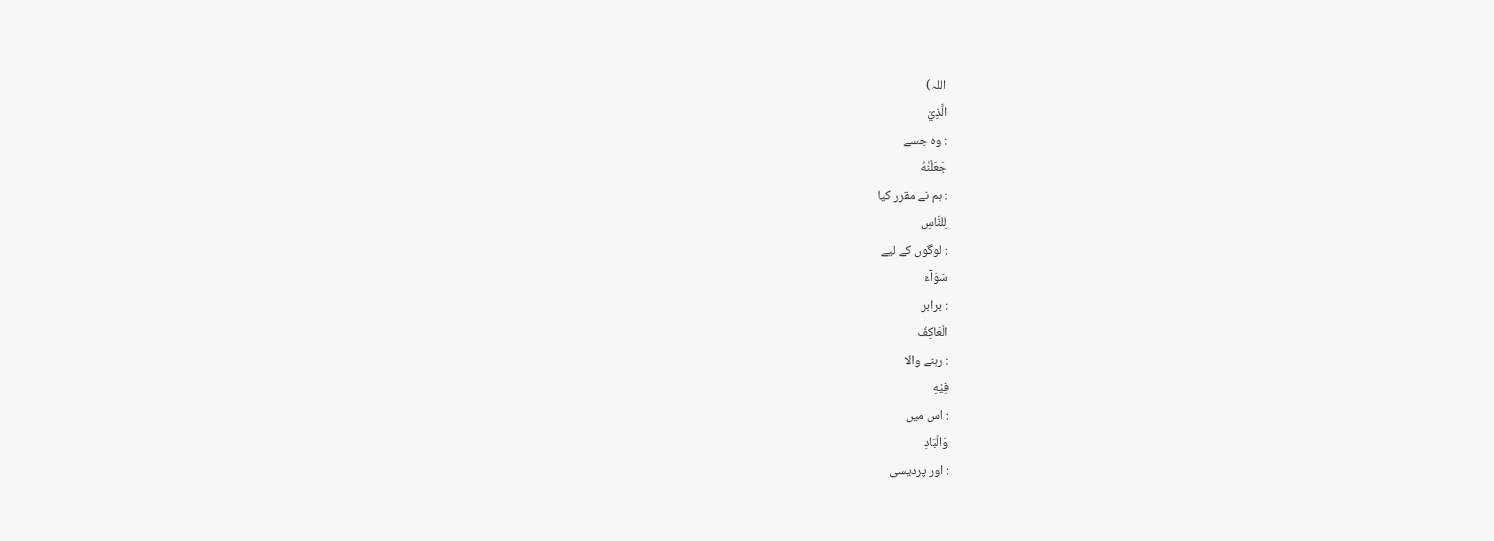اللہ)
الَّذِيْ
: وہ جسے
جَعَلْنٰهُ
: ہم نے مقرر کیا
لِلنَّاسِ
: لوگوں کے لیے
سَوَآءَ
: برابر
الْعَاكِفُ
: رہنے والا
فِيْهِ
: اس میں
وَالْبَادِ
: اور پردیسی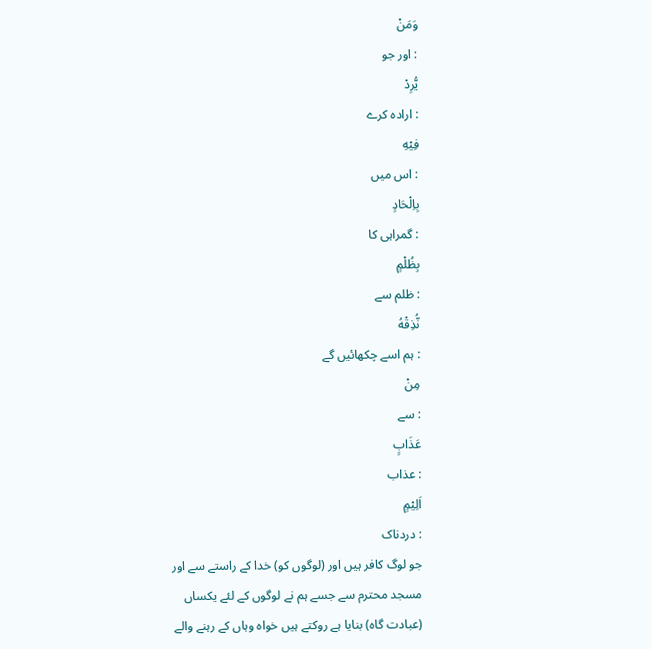وَمَنْ
: اور جو
يُّرِدْ
: ارادہ کرے
فِيْهِ
: اس میں
بِاِلْحَادٍ
: گمراہی کا
بِظُلْمٍ
: ظلم سے
نُّذِقْهُ
: ہم اسے چکھائیں گے
مِنْ
: سے
عَذَابٍ
: عذاب
اَلِيْمٍ
: دردناک
جو لوگ کافر ہیں اور (لوگوں کو) خدا کے راستے سے اور مسجد محترم سے جسے ہم نے لوگوں کے لئے یکساں (عبادت گاہ) بنایا ہے روکتے ہیں خواہ وہاں کے رہنے والے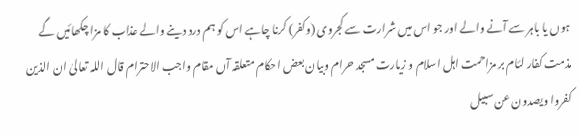ہوں یا باہر سے آنے والے اور جو اس میں شرارت سے کجروی (وکفر) کرنا چاہے اس کو ہم درد دینے والے عذاب کا مزا چکھائیں گے
مذمت کفار لئام بر مزاحمت اہل اسلام و زیارت مسجد حرام وبیان بعض احکام متعلقہ آں مقام واجب الاحترام قال اللہ تعالیٰ ان الذین کفروا ویصدون عن سبیل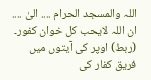اللہ والمسجد الحرام .... الیٰ .... ان اللہ لایحب کل خوان کفور۔ (ربط) اوپر کی آیتوں میں فریق کفار کی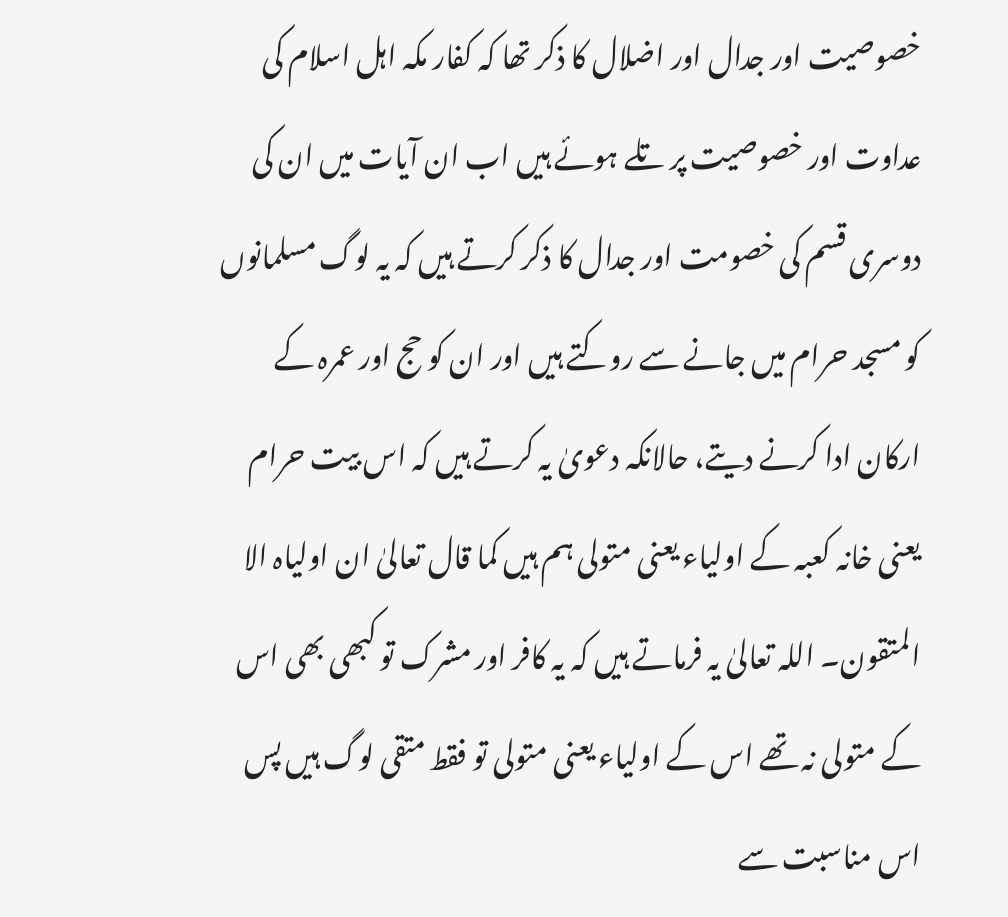خصوصیت اور جدال اور اضلال کا ذکر تھا کہ کفار مکہ اہل اسلام کی عداوت اور خصوصیت پر تلے ہوئے ہیں اب ان آیات میں ان کی دوسری قسم کی خصومت اور جدال کا ذکر کرتے ہیں کہ یہ لوگ مسلمانوں کو مسجد حرام میں جانے سے روکتے ہیں اور ان کو حج اور عمرہ کے ارکان ادا کرنے دیتے، حالانکہ دعویٰ یہ کرتے ہیں کہ اس بیت حرام یعنی خانہ کعبہ کے اولیاء یعنی متولی ہم ہیں کما قال تعالیٰ ان اولیاہ الا المتقون۔ اللہ تعالیٰ یہ فرماتے ہیں کہ یہ کافر اور مشرک تو کبھی بھی اس کے متولی نہ تھے اس کے اولیاء یعنی متولی تو فقط متقی لوگ ہیں پس اس مناسبت سے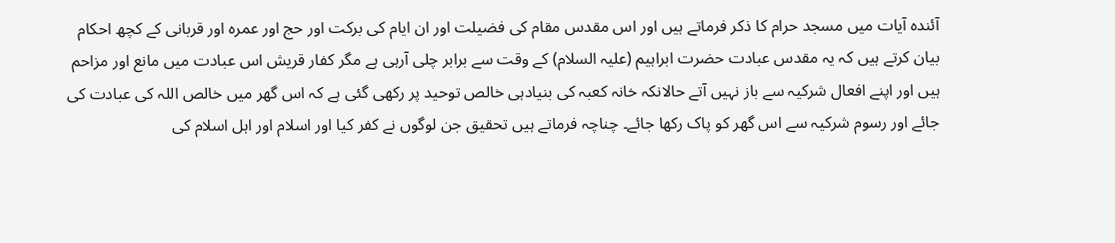آئندہ آیات میں مسجد حرام کا ذکر فرماتے ہیں اور اس مقدس مقام کی فضیلت اور ان ایام کی برکت اور حج اور عمرہ اور قربانی کے کچھ احکام بیان کرتے ہیں کہ یہ مقدس عبادت حضرت ابراہیم (علیہ السلام) کے وقت سے برابر چلی آرہی ہے مگر کفار قریش اس عبادت میں مانع اور مزاحم ہیں اور اپنے افعال شرکیہ سے باز نہیں آتے حالانکہ خانہ کعبہ کی بنیادہی خالص توحید پر رکھی گئی ہے کہ اس گھر میں خالص اللہ کی عبادت کی جائے اور رسوم شرکیہ سے اس گھر کو پاک رکھا جائے۔ چناچہ فرماتے ہیں تحقیق جن لوگوں نے کفر کیا اور اسلام اور اہل اسلام کی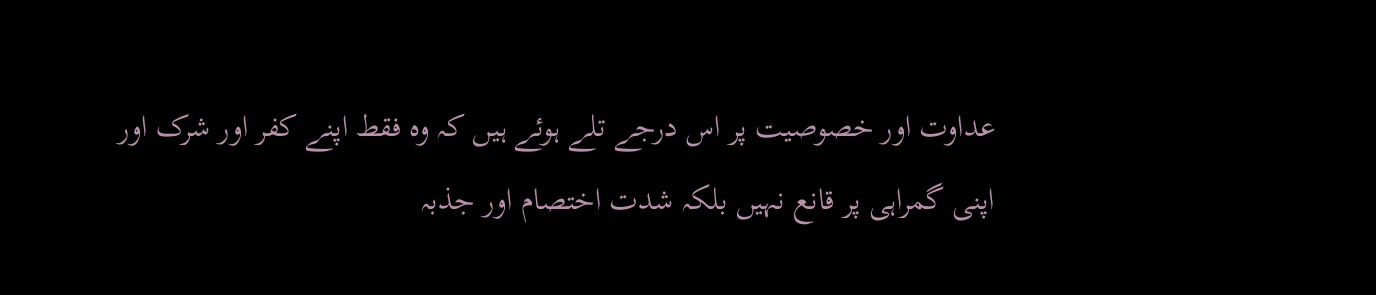عداوت اور خصوصیت پر اس درجے تلے ہوئے ہیں کہ وہ فقط اپنے کفر اور شرک اور اپنی گمراہی پر قانع نہیں بلکہ شدت اختصام اور جذبہ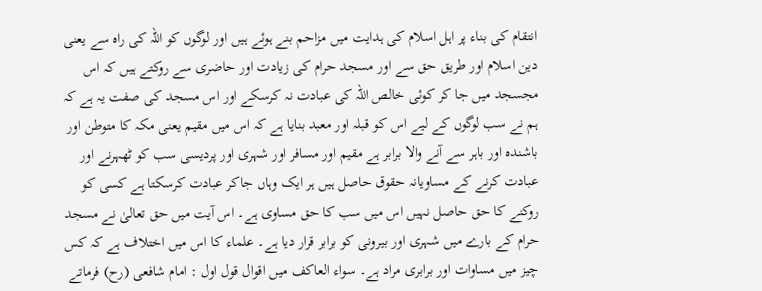انتقام کی بناء پر اہل اسلام کی ہدایت میں مزاحم بنے ہوئے ہیں اور لوگوں کو اللہ کی راہ سے یعنی دین اسلام اور طریق حق سے اور مسجد حرام کی زیادت اور حاضری سے روکتے ہیں کہ اس مجسجد میں جا کر کوئی خالص اللہ کی عبادت نہ کرسکے اور اس مسجد کی صفت یہ ہے کہ ہم نے سب لوگوں کے لیے اس کو قبلہ اور معبد بنایا ہے کہ اس میں مقیم یعنی مکہ کا متوطن اور باشندہ اور باہر سے آنے والا برابر ہے مقیم اور مسافر اور شہری اور پردیسی سب کو ٹھہرنے اور عبادت کرنے کے مساویانہ حقوق حاصل ہیں ہر ایک وہاں جاکر عبادت کرسکتا ہے کسی کو روکنے کا حق حاصل نہیں اس میں سب کا حق مساوی ہے۔ اس آیت میں حق تعالیٰ نے مسجد حرام کے بارے میں شہری اور بیرونی کو برابر قرار دیا ہے۔ علماء کا اس میں اختلاف ہے کہ کس چیز میں مساوات اور برابری مراد ہے۔ سواء العاکف میں اقوال قول اول : امام شافعی (رح) فرماتے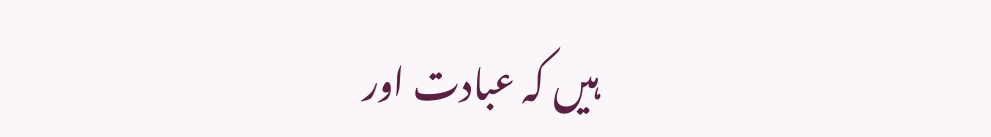ہیں کہ عبادت اور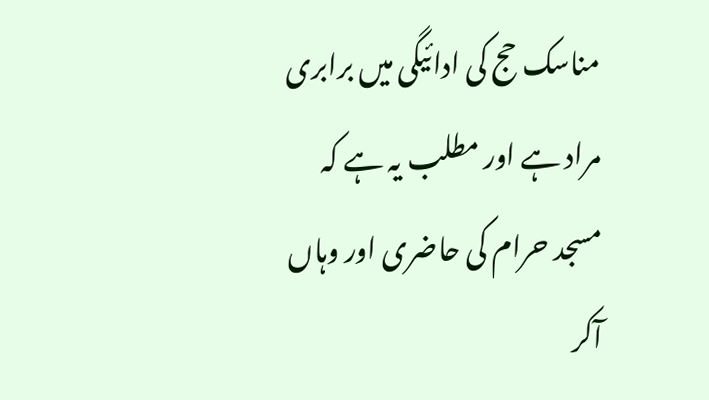مناسک حج کی ادائیگی میں برابری مراد ہے اور مطلب یہ ہے کہ مسجد حرام کی حاضری اور وہاں آکر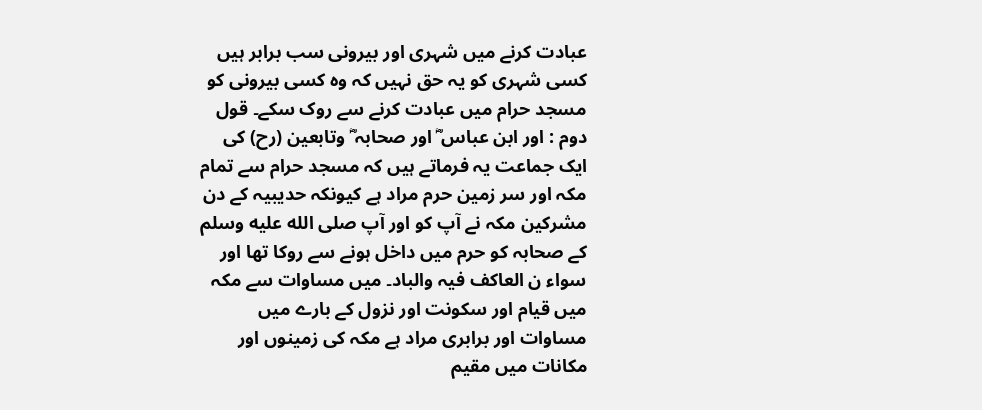عبادت کرنے میں شہری اور بیرونی سب برابر ہیں کسی شہری کو یہ حق نہیں کہ وہ کسی بیرونی کو مسجد حرام میں عبادت کرنے سے روک سکے۔ قول دوم : اور ابن عباس ؓ اور صحابہ ؓ وتابعین (رح) کی ایک جماعت یہ فرماتے ہیں کہ مسجد حرام سے تمام مکہ اور سر زمین حرم مراد ہے کیونکہ حدیبیہ کے دن مشرکین مکہ نے آپ کو اور آپ صلى الله عليه وسلم کے صحابہ کو حرم میں داخل ہونے سے روکا تھا اور سواء ن العاکف فیہ والباد۔ میں مساوات سے مکہ میں قیام اور سکونت اور نزول کے بارے میں مساوات اور برابری مراد ہے مکہ کی زمینوں اور مکانات میں مقیم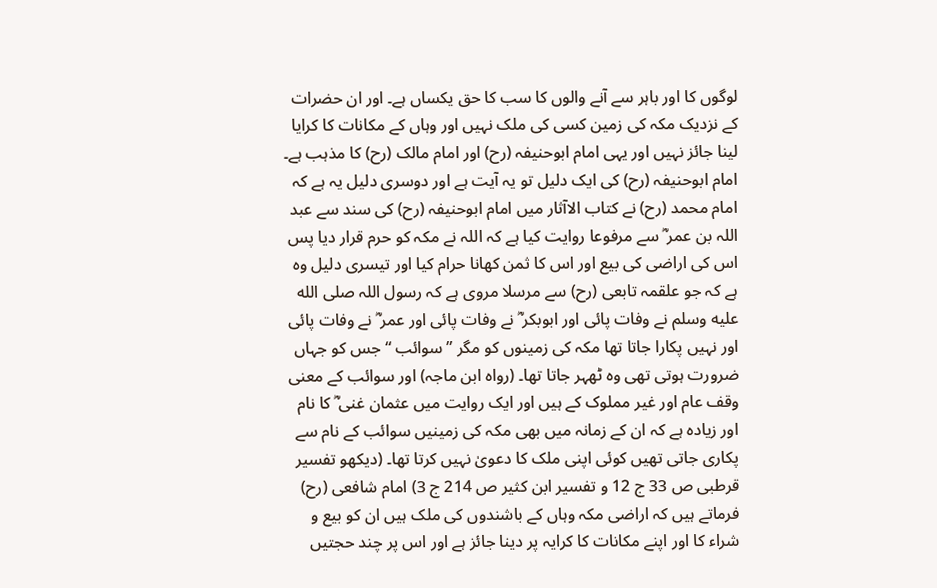لوگوں کا اور باہر سے آنے والوں کا سب کا حق یکساں ہے۔ اور ان حضرات کے نزدیک مکہ کی زمین کسی کی ملک نہیں اور وہاں کے مکانات کا کرایا لینا جائز نہیں اور یہی امام ابوحنیفہ (رح) اور امام مالک (رح) کا مذہب ہے۔ امام ابوحنیفہ (رح) کی ایک دلیل تو یہ آیت ہے اور دوسری دلیل یہ ہے کہ امام محمد (رح) نے کتاب الاآثار میں امام ابوحنیفہ (رح) کی سند سے عبد اللہ بن عمر ؓ سے مرفوعا روایت کیا ہے کہ اللہ نے مکہ کو حرم قرار دیا پس اس کی اراضی کی بیع اور اس کا ثمن کھانا حرام کیا اور تیسری دلیل وہ ہے کہ جو علقمہ تابعی (رح) سے مرسلا مروی ہے کہ رسول اللہ صلى الله عليه وسلم نے وفات پائی اور ابوبکر ؓ نے وفات پائی اور عمر ؓ نے وفات پائی اور نہیں پکارا جاتا تھا مکہ کی زمینوں کو مگر ” سوائب “ جس کو جہاں ضرورت ہوتی تھی وہ ٹھہر جاتا تھا۔ (رواہ ابن ماجہ) اور سوائب کے معنی وقف عام اور غیر مملوک کے ہیں اور ایک روایت میں عثمان غنی ؓ کا نام اور زیادہ ہے کہ ان کے زمانہ میں بھی مکہ کی زمینیں سوائب کے نام سے پکاری جاتی تھیں کوئی اپنی ملک کا دعویٰ نہیں کرتا تھا۔ (دیکھو تفسیر قرطبی ص 33 ج 12 و تفسیر ابن کثیر ص 214 ج 3) امام شافعی (رح) فرماتے ہیں کہ اراضی مکہ وہاں کے باشندوں کی ملک ہیں ان کو بیع و شراء کا اور اپنے مکانات کا کرایہ پر دینا جائز ہے اور اس پر چند حجتیں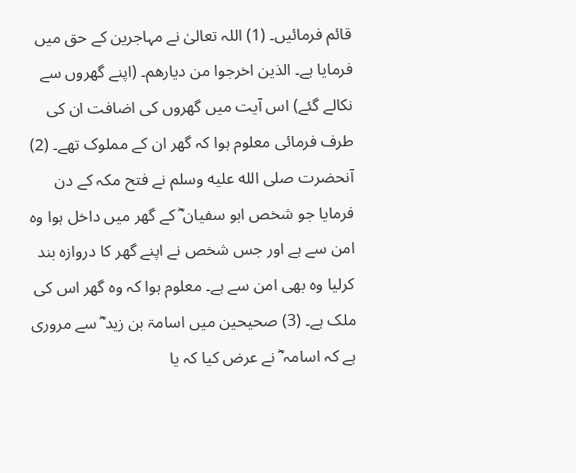قائم فرمائیں۔ (1) اللہ تعالیٰ نے مہاجرین کے حق میں فرمایا ہے۔ الذین اخرجوا من دیارھم۔ (اپنے گھروں سے نکالے گئے) اس آیت میں گھروں کی اضافت ان کی طرف فرمائی معلوم ہوا کہ گھر ان کے مملوک تھے۔ (2) آنحضرت صلى الله عليه وسلم نے فتح مکہ کے دن فرمایا جو شخص ابو سفیان ؓ کے گھر میں داخل ہوا وہ امن سے ہے اور جس شخص نے اپنے گھر کا دروازہ بند کرلیا وہ بھی امن سے ہے۔ معلوم ہوا کہ وہ گھر اس کی ملک ہے۔ (3) صحیحین میں اسامۃ بن زید ؓ سے مروری ہے کہ اسامہ ؓ نے عرض کیا کہ یا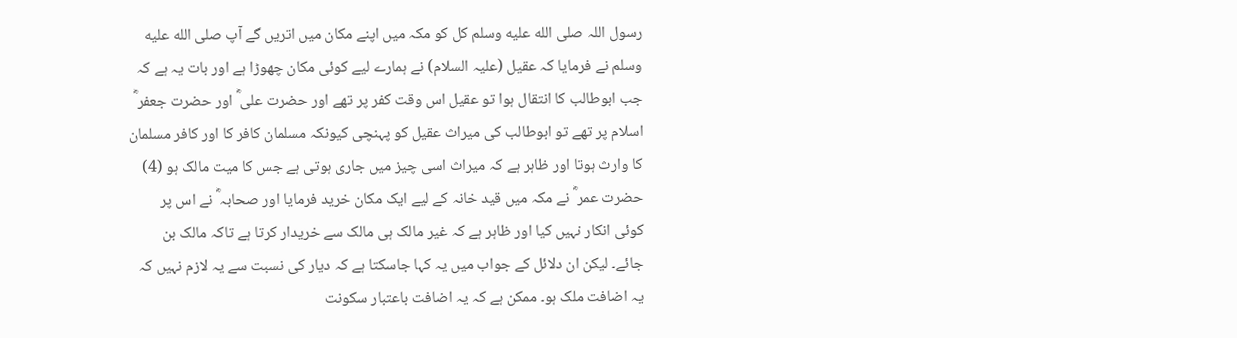رسول اللہ صلى الله عليه وسلم کل کو مکہ میں اپنے مکان میں اتریں گے آپ صلى الله عليه وسلم نے فرمایا کہ عقیل (علیہ السلام) نے ہمارے لیے کوئی مکان چھوڑا ہے اور بات یہ ہے کہ جب ابوطالب کا انتقال ہوا تو عقیل اس وقت کفر پر تھے اور حضرت علی ؓ اور حضرت جعفر ؓ اسلام پر تھے تو ابوطالب کی میراث عقیل کو پہنچی کیونکہ مسلمان کافر کا اور کافر مسلمان کا وارث ہوتا اور ظاہر ہے کہ میراث اسی چیز میں جاری ہوتی ہے جس کا میت مالک ہو (4) حضرت عمر ؓ نے مکہ میں قید خانہ کے لیے ایک مکان خرید فرمایا اور صحابہ ؓ نے اس پر کوئی انکار نہیں کیا اور ظاہر ہے کہ غیر مالک ہی مالک سے خریدار کرتا ہے تاکہ مالک بن جائے۔ لیکن ان دلائل کے جواب میں یہ کہا جاسکتا ہے کہ دیار کی نسبت سے یہ لازم نہیں کہ یہ اضافت ملک ہو۔ ممکن ہے کہ یہ اضافت باعتبار سکونت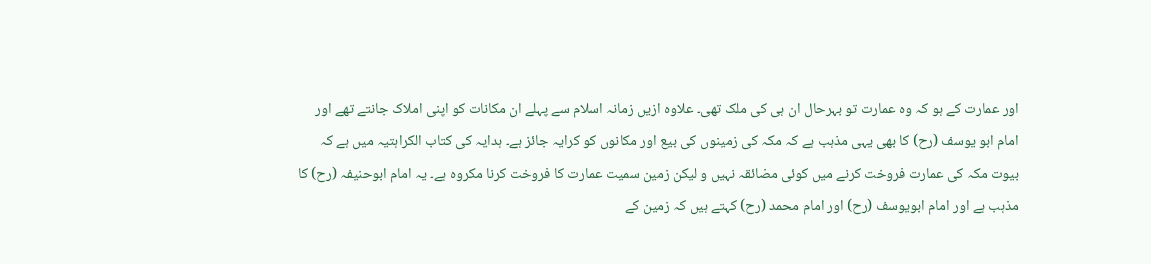اور عمارت کے ہو کہ وہ عمارت تو بہرحال ان ہی کی ملک تھی۔ علاوہ ازیں زمانہ اسلام سے پہلے ان مکانات کو اپنی املاک جانتے تھے اور امام ابو یوسف (رح) کا بھی یہی مذہب ہے کہ مکہ کی زمینوں کی بیع اور مکانوں کو کرایہ جائز ہے۔ ہدایہ کی کتاب الکراہتیہ میں ہے کہ بیوت مکہ کی عمارت فروخت کرنے میں کوئی مضائقہ نہیں و لیکن زمین سمیت عمارت کا فروخت کرنا مکروہ ہے۔ یہ امام ابوحنیفہ (رح) کا مذہب ہے اور امام ابویوسف (رح) اور امام محمد (رح) کہتے ہیں کہ زمین کے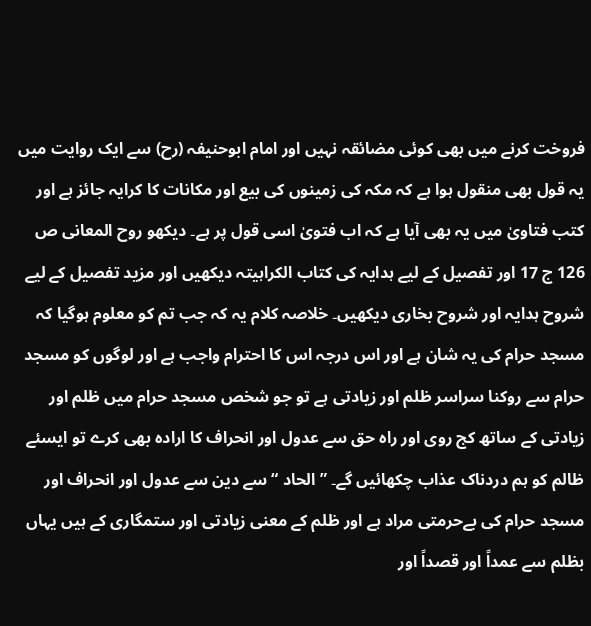فروخت کرنے میں بھی کوئی مضائقہ نہیں اور امام ابوحنیفہ (رح) سے ایک روایت میں یہ قول بھی منقول ہوا ہے کہ مکہ کی زمینوں کی بیع اور مکانات کا کرایہ جائز ہے اور کتب فتاویٰ میں یہ بھی آیا ہے کہ اب فتویٰ اسی قول پر ہے۔ دیکھو روح المعانی ص 126 ج 17 اور تفصیل کے لیے ہدایہ کی کتاب الکراہیتہ دیکھیں اور مزید تفصیل کے لیے شروح ہدایہ اور شروح بخاری دیکھیں۔ خلاصہ کلام یہ کہ جب تم کو معلوم ہوگیا کہ مسجد حرام کی یہ شان ہے اور اس درجہ اس کا احترام واجب ہے اور لوگوں کو مسجد حرام سے روکنا سراسر ظلم اور زیادتی ہے تو جو شخص مسجد حرام میں ظلم اور زیادتی کے ساتھ کج روی اور راہ حق سے عدول اور انحراف کا ارادہ بھی کرے تو ایسئے ظالم کو ہم دردناک عذاب چکھائیں گے۔ ” الحاد “ سے دین سے عدول اور انحراف اور مسجد حرام کی بےحرمتی مراد ہے اور ظلم کے معنی زیادتی اور ستمگاری کے ہیں یہاں بظلم سے عمداً اور قصداً اور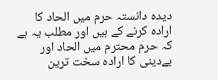دیدہ دانستہ حرم میں الحاد کا ارادہ کرنے کے ہیں اور مطلب یہ ہے کہ حرم محترم میں الحاد اور بےدینی کا ارادہ سخت ترین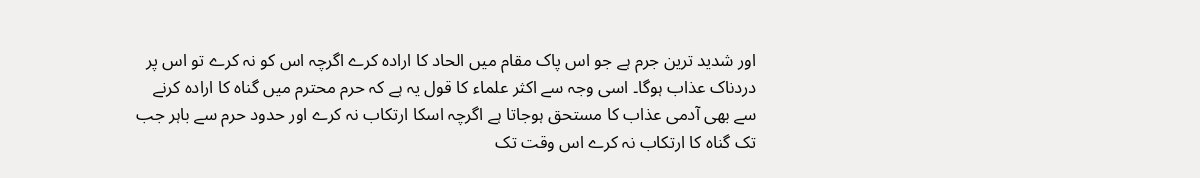اور شدید ترین جرم ہے جو اس پاک مقام میں الحاد کا ارادہ کرے اگرچہ اس کو نہ کرے تو اس پر دردناک عذاب ہوگا۔ اسی وجہ سے اکثر علماء کا قول یہ ہے کہ حرم محترم میں گناہ کا ارادہ کرنے سے بھی آدمی عذاب کا مستحق ہوجاتا ہے اگرچہ اسکا ارتکاب نہ کرے اور حدود حرم سے باہر جب تک گناہ کا ارتکاب نہ کرے اس وقت تک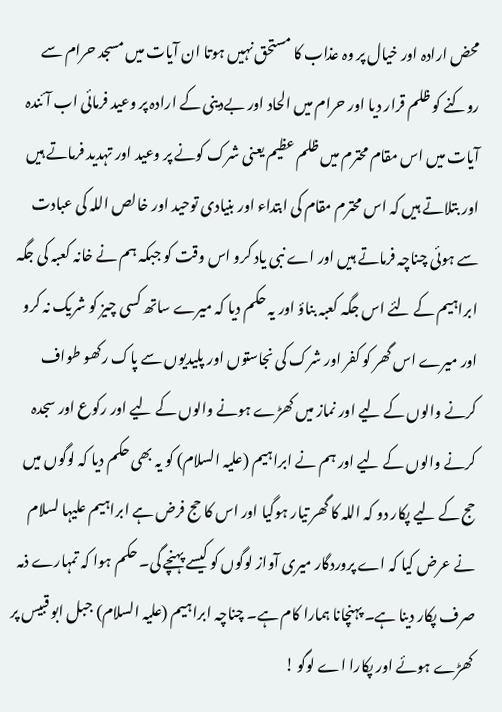محض ارادہ اور خیال پر وہ عذاب کا مستحق نہیں ہوتا ان آیات میں مسجد حرام سے روکنے کو ظلم قرار دیا اور حرام میں الحاد اور بےدینی کے ارادہ پر وعید فرمائی اب آئندہ آیات میں اس مقام محترم میں ظلم عظیم یعنی شرک کونے پر وعید اور تہدید فرماتے ہیں اور بتلاتے ہیں کہ اس محترم مقام کی ابتداء اور بنیادی توحید اور خالص اللہ کی عبادت سے ہوئی چناچہ فرماتے ہیں اور اے نبی یاد کرو اس وقت کو جبکہ ہم نے خانہ کعبہ کی جگہ ابراہیم کے لئے اس جگہ کعبہ بناؤ اور یہ حکم دیا کہ میرے ساتھ کسی چیز کو شریک نہ کرو اور میرے اس گھر کو کفر اور شرک کی نجاستوں اور پلیدیوں سے پاک رکھو طواف کرنے والوں کے لیے اور نماز میں کھڑے ہونے والوں کے لیے اور رکوع اور سجدہ کرنے والوں کے لیے اور ہم نے ابراہیم (علیہ السلام) کو یہ بھی حکم دیا کہ لوگوں میں حج کے لیے پکار دو کہ اللہ کا گھر تیار ہوگیا اور اس کا حج فرض ہے ابراہیم علیہا لسلام نے عرض کیا کہ اے پروردگار میری آواز لوگوں کو کیسے پہنچے گی۔ حکم ہوا کہ تمہارے ذمہ صرف پکار دینا ہے۔ پہنچانا ہمارا کام ہے۔ چناچہ ابراہیم (علیہ السلام) جبل ابو قبیس پر کھڑے ہوئے اور پکارا اے لوگو !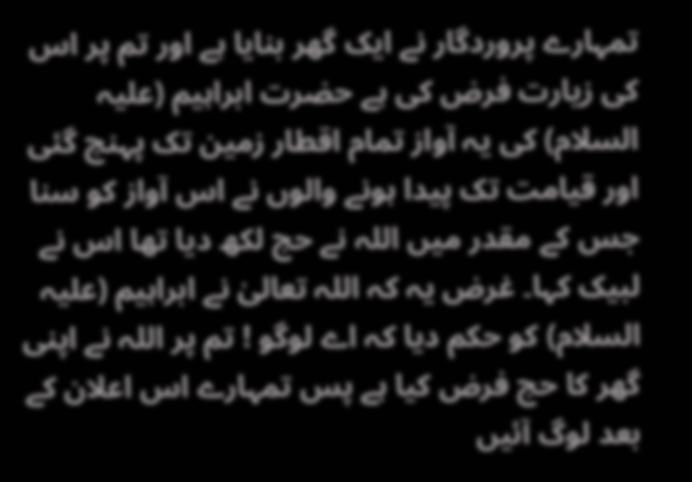تمہارے پروردگار نے ایک گھر بنایا ہے اور تم پر اس کی زیارت فرض کی ہے حضرت ابراہیم (علیہ السلام) کی یہ آواز تمام اقطار زمین تک پہنچ گئی اور قیامت تک پیدا ہونے والوں نے اس آواز کو سنا جس کے مقدر میں اللہ نے حج لکھ دیا تھا اس نے لبیک کہا۔ غرض یہ کہ اللہ تعالیٰ نے ابراہیم (علیہ السلام) کو حکم دیا کہ اے لوگو ! تم پر اللہ نے اپنی گھر کا حج فرض کیا ہے پس تمہارے اس اعلان کے بعد لوگ آئیں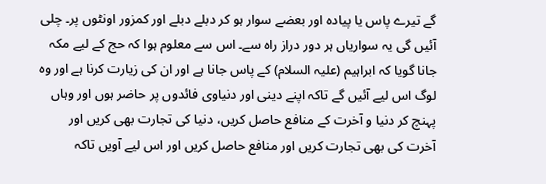گے تیرے پاس یا پیادہ اور بعضے سوار ہو کر دبلے دبلے اور کمزور اونٹوں پر۔ چلی آئیں گی یہ سواریاں ہر دور دراز راہ سے۔ اس سے معلوم ہوا کہ حج کے لیے مکہ جانا گویا کہ ابراہیم (علیہ السلام) کے پاس جانا ہے اور ان کی زیارت کرنا ہے اور وہ لوگ اس لیے آئیں گے تاکہ اپنے دینی اور دنیاوی فائدوں پر حاضر ہوں اور وہاں پہنچ کر دنیا و آخرت کے منافع حاصل کریں، دنیا کی تجارت بھی کریں اور آخرت کی بھی تجارت کریں اور منافع حاصل کریں اور اس لیے آویں تاکہ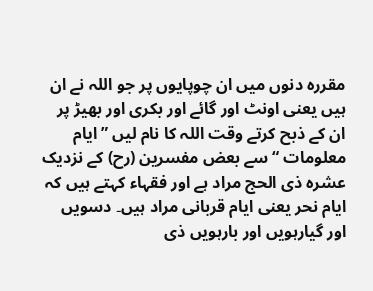مقررہ دنوں میں ان چوپایوں پر جو اللہ نے ان ہیں یعنی اونٹ اور گائے اور بکری اور بھیڑ پر ان کے ذبح کرتے وقت اللہ کا نام لیں ” ایام معلومات “ سے بعض مفسرین (رح) کے نزدیک عشرہ ذی الحج مراد ہے اور فقہاء کہتے ہیں کہ ایام نحر یعنی ایام قربانی مراد ہیں۔ دسویں اور گیارہویں اور بارہویں ذی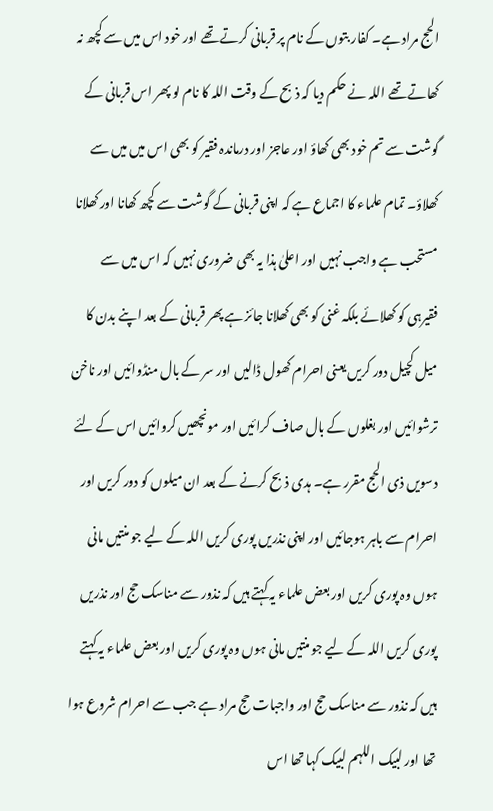الحج مراد ہے۔ کفار بتوں کے نام پر قربانی کرتے تھے اور خود اس میں سے کچھ نہ کھاتے تھے اللہ نے حکم دیا کہ ذبح کے وقت اللہ کا نام لو پھر اس قربانی کے گوشت سے تم خود بھی کھاؤ اور عاجز اور درماندہ فقیر کو بھی اس میں میں سے کھلاؤ۔ تمام علماء کا اجماع ہے کہ اپنی قربانی کے گوشت سے کچھ کھانا اور کھلانا مستحب ہے واجب نہیں اور اعلیٰ ہذا یہ بھی ضروری نہیں کہ اس میں سے فقیرہی کو کھلائے بلکہ غنی کو بھی کھلانا جائز ہے پھر قربانی کے بعد اپنے بدن کا میل کچیل دور کریں یعنی احرام کھول ڈالیں اور سر کے بال منڈوائیں اور ناخن ترشوائیں اور بغلوں کے بال صاف کرائیں اور مونچھیں کروائیں اس کے لئے دسویں ذی الحج مقرر ہے۔ ہدی ذبح کرنے کے بعد ان میلوں کو دور کریں اور احرام سے باہر ہوجائیں اور اپنی نذریں پوری کریں اللہ کے لیے جو منتیں مانی ہوں وہ پوری کریں اور بعض علماء یہ کہتے ہیں کہ نذور سے مناسک حج اور نذریں پوری کریں اللہ کے لیے جو منتیں مانی ہوں وہ پوری کریں اور بعض علماء یہ کہتے ہیں کہ نذور سے مناسک حج اور واجبات حج مراد ہے جب سے احرام شروع ہوا تھا اور لبیک اللہم لبیک کہا تھا اس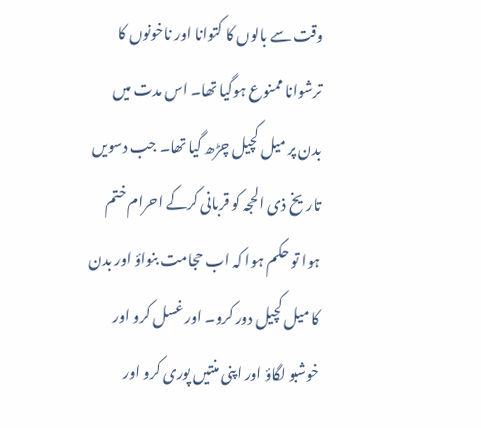وقت سے بالوں کا کتوانا اور ناخونوں کا ترشوانا ممنوع ہوگیا تھا۔ اس مدت میں بدن پر میل کچیل چڑھ گیا تھا۔ جب دسویں تاریخ ذی الحجہ کو قربانی کرکے احرام ختم ہوا تو حکم ہوا کہ اب حجامت بنواؤ اور بدن کا میل کچیل دور کرو۔ اور غسل کرو اور خوشبو لگاؤ اور اپنی منتیں پوری کرو اور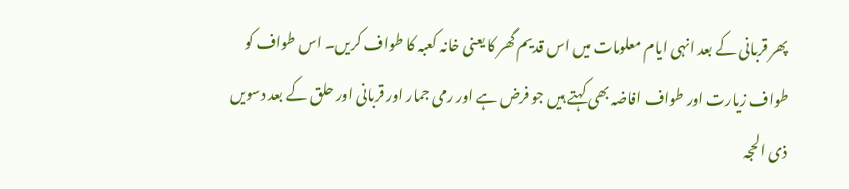پھر قربانی کے بعد انہی ایام معلومات میں اس قدیم گھر کا یعنی خانہ کعبہ کا طواف کریں۔ اس طواف کو طواف زیارت اور طواف افاضہ بھی کہتے ہیں جو فرض ہے اور رمی جمار اور قربانی اور حلق کے بعد دسویں ذی الحجہ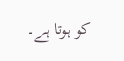کو ہوتا ہے۔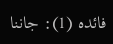فائدہ (1): جاننا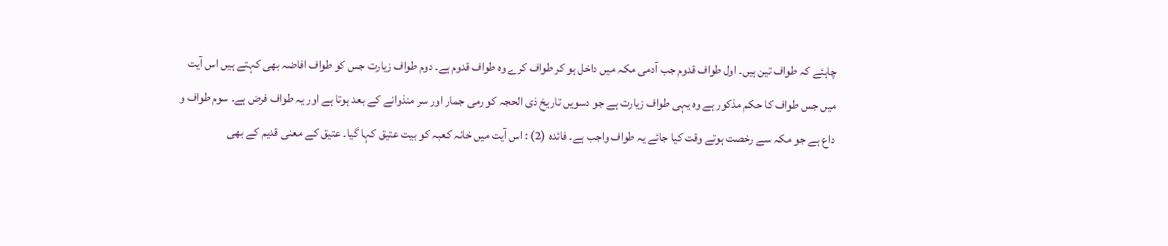چاہئے کہ طواف تین ہیں۔ اول طواف قدوم جب آدمی مکہ میں داخل ہو کر طواف کرے وہ طواف قدوم ہے۔ دوم طواف زیارت جس کو طواف افاضہ بھی کہتے ہیں اس آیت میں جس طواف کا حکم مذکور ہے وہ یہی طواف زیارت ہے جو دسویں تاریخ ذی الحجہ کو رمی جمار اور سر منذوانے کے بعد ہوتا ہے اور یہ طواف فرض ہے۔ سوم طواف و داع ہے جو مکہ سے رخصت ہوتے وقت کیا جائے یہ طواف واجب ہے۔ فائدہ (2) : اس آیت میں خانہ کعبہ کو بیت عتیق کہا گیا۔ عتیق کے معنی قدیم کے بھی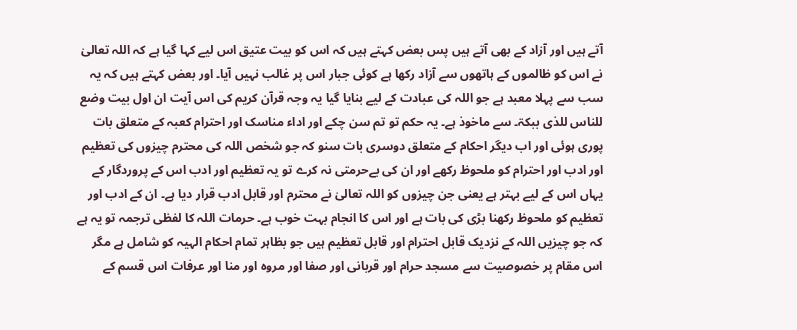آتے ہیں اور آزاد کے بھی آتے ہیں پس بعض کہتے ہیں کہ اس کو بیت عتیق اس لیے کہا گیا ہے کہ اللہ تعالیٰ نے اس کو ظالموں کے ہاتھوں سے آزاد رکھا ہے کوئی جبار اس پر غالب نہیں آیا۔ اور بعض کہتے ہیں کہ یہ سب سے پہلا معبد ہے جو اللہ کی عبادت کے لیے بنایا گیا یہ وجہ قرآن کریم کی اس آیت ان اول بیت وضع للناس للذی ببکۃ۔ سے ماخوذ ہے۔ یہ حکم تو تم سن چکے اور اداء مناسک اور احترام کعبہ کے متعلق بات پوری ہوئی اور اب دیگر احکام کے متعلق دوسری بات سنو کہ جو شخص اللہ کی محترم چیزوں کی تعظیم اور ادب اور احترام کو ملحوظ رکھے اور ان کی بےحرمتی نہ کرے تو یہ تعظیم اور ادب اس کے پروردگار کے یہاں اس کے لیے بہتر ہے یعنی جن چیزوں کو اللہ تعالیٰ نے محترم اور قابل ادب قرار دیا ہے۔ ان کے ادب اور تعظیم کو ملحوظ رکھنا بڑی کی بات ہے اور اس کا انجام بہت خوب ہے۔ حرمات اللہ کا لفظی ترجمہ تو یہ ہے کہ جو چیزیں اللہ کے نزدیک قابل احترام اور قابل تعظیم ہیں جو بظاہر تمام احکام الہیہ کو شامل ہے مگر اس مقام پر خصوصیت سے مسجد حرام اور قربانی اور صفا اور مروہ اور منا اور عرفات اس قسم کے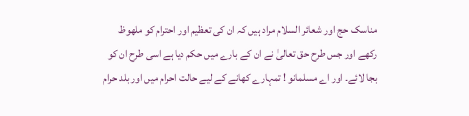مناسک حج اور شعائر السلام مراد ہیں کہ ان کی تعظیم اور احترام کو ملھوظ رکھے اور جس طرح حق تعالیٰ نے ان کے بارے میں حکم دیا ہے اسی طرح ان کو بجا لائے۔ اور اے مسلمانو ! تمہارے کھانے کے لیے حالت احرام میں اور بلد حرام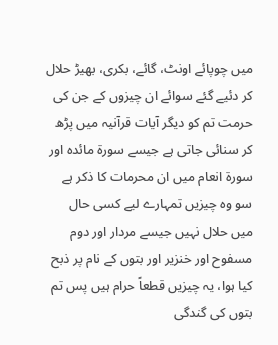میں چوپائے اونٹ، گائے، بکری، بھیڑ حلال کر دئیے گئے سوائے ان چیزوں کے جن کی حرمت تم کو دیگر آیات قرآنیہ میں پڑھ کر سنائی جاتی ہے جیسے سورة مائدہ اور سورة انعام میں ان محرمات کا ذکر ہے سو وہ چیزیں تمہارے لیے کسی حال میں حلال نہیں جیسے مردار اور دوم مسفوح اور خنزیر اور بتوں کے نام پر ذبح کیا ہوا، یہ چیزیں قطعاً حرام ہیں پس تم بتوں کی گندگی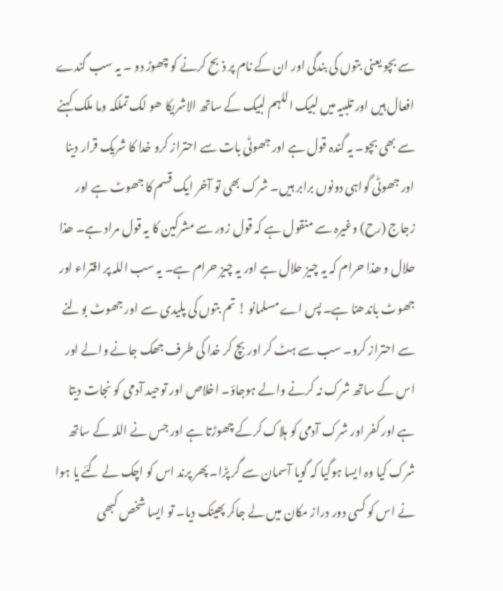سے بچو یعنی بتوں کی بندگی اور ان کے نام پر ذبح کرنے کو چھوڑ دو ۔ یہ سب گندے افعال ہیں اور تلبیہ میں لبیک اللہم لبیک کے ساتھ الاشریکا ھو لک تملکہ وما ملک کہنے سے بھی بچو۔ یہ گندہ قول ہے اور جھوٹی بات سے احتراز کرو خدا کا شریک قرار دینا اور جھوٹی گواہی دونوں برابر ہیں۔ شرک بھی تو آخر ایک قسم کا جھوٹ ہے اور زجاج (رح) وغیرہ سے منقول ہے کہ قول زور سے مشرکین کا یہ قول مراد ہے۔ ھذا حلال و ھذا حرام کہ یہ چیز حلال ہے اور یہ چیز حرام ہے۔ یہ سب اللہ پر افتراء اور جھوٹ باندھنا ہے۔ پس اے مسلمانو ! تم بتوں کی پلیدی سے اور جھوٹ بولنے سے احتراز کرو۔ سب سے ہٹ کر اور بچ کر خدا کی طرف جھک جانے والے اور اس کے ساتھ شرک نہ کرنے والے ہوجاؤ۔ اخلاص اور توحید آدمی کو نجات دیتا ہے اور کفر اور شرک آدمی کو ہلاک کرکے چھوڑتا ہے اور جس نے اللہ کے ساتھ شرک کیا وہ ایسا ہوگیا کہ گویا آسمان سے گر پڑا۔ پھر پرند اس کو اچک لے گئے یا ہوا نے اس کو کسی دور دراز مکان میں لے جاکر پھینک دیا۔ تو ایسا شخص کبھی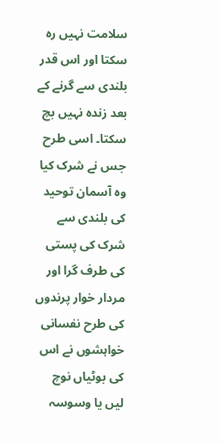سلامت نہیں رہ سکتا اور اس قدر بلندی سے گرنے کے بعد زندہ نہیں بچ سکتا۔ اسی طرح جس نے شرک کیا وہ آسمان توحید کی بلندی سے شرک کی پستی کی طرف گرا اور مردار خوار پرندوں کی طرح نفسانی خواہشوں نے اس کی بوٹیاں نوچ لیں یا وسوسہ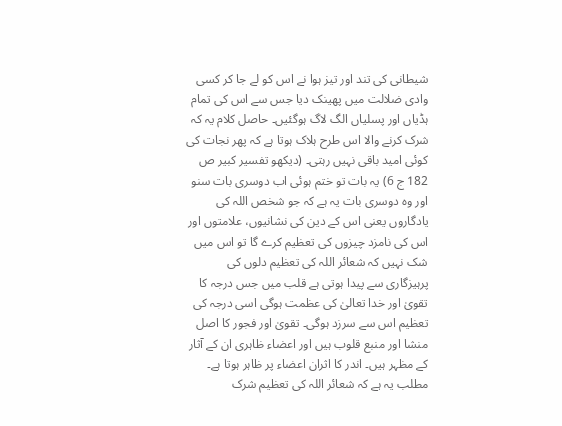شیطانی کی تند اور تیز ہوا نے اس کو لے جا کر کسی وادی ضلالت میں پھینک دیا جس سے اس کی تمام ہڈیاں اور پسلیاں الگ لاگ ہوگئیں۔ حاصل کلام یہ کہ شرک کرنے والا اس طرح ہلاک ہوتا ہے کہ پھر نجات کی کوئی امید باقی نہیں رہتی۔ (دیکھو تفسیر کبیر ص 182 ج 6) یہ بات تو ختم ہوئی اب دوسری بات سنو اور وہ دوسری بات یہ ہے کہ جو شخص اللہ کی یادگاروں یعنی اس کے دین کی نشانیوں، علامتوں اور اس کی نامزد چیزوں کی تعظیم کرے گا تو اس میں شک نہیں کہ شعائر اللہ کی تعظیم دلوں کی پرہیزگاری سے پیدا ہوتی ہے قلب میں جس درجہ کا تقویٰ اور خدا تعالیٰ کی عظمت ہوگی اسی درجہ کی تعظیم اس سے سرزد ہوگی۔ تقویٰ اور فجور کا اصل منشا اور منبع قلوب ہیں اور اعضاء ظاہری ان کے آثار کے مظہر ہیں۔ اندر کا اثران اعضاء پر ظاہر ہوتا ہے۔ مطلب یہ ہے کہ شعائر اللہ کی تعظیم شرک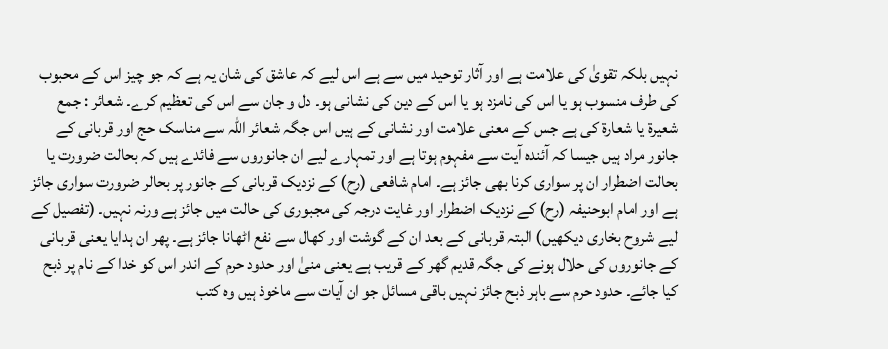نہیں بلکہ تقویٰ کی علامت ہے اور آثار توحید میں سے ہے اس لیے کہ عاشق کی شان یہ ہے کہ جو چیز اس کے محبوب کی طرف منسوب ہو یا اس کی نامزد ہو یا اس کے دین کی نشانی ہو۔ دل و جان سے اس کی تعظیم کرے۔ شعائر : جمع شعیرۃ یا شعارۃ کی ہے جس کے معنی علامت اور نشانی کے ہیں اس جگہ شعائر اللہ سے مناسک حج اور قربانی کے جانور مراد ہیں جیسا کہ آئندہ آیت سے مفہوم ہوتا ہے اور تمہارے لیے ان جانوروں سے فائدے ہیں کہ بحالت ضرورت یا بحالت اضطرار ان پر سواری کرنا بھی جائز ہے۔ امام شافعی (رح) کے نزدیک قربانی کے جانور پر بحالر ضرورت سواری جائز ہے اور امام ابوحنیفہ (رح) کے نزدیک اضطرار اور غایت درجہ کی مجبوری کی حالت میں جائز ہے ورنہ نہیں۔ (تفصیل کے لیے شروح بخاری دیکھیں) البتہ قربانی کے بعد ان کے گوشت اور کھال سے نفع اٹھانا جائز ہے۔ پھر ان ہدایا یعنی قربانی کے جانوروں کی حلال ہونے کی جگہ قدیم گھر کے قریب ہے یعنی منیٰ اور حدود حرم کے اندر اس کو خدا کے نام پر ذبح کیا جائے۔ حدود حرم سے باہر ذبح جائز نہیں باقی مسائل جو ان آیات سے ماخوذ ہیں وہ کتب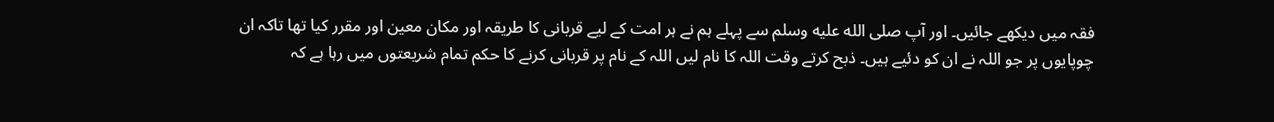فقہ میں دیکھے جائیں۔ اور آپ صلى الله عليه وسلم سے پہلے ہم نے ہر امت کے لیے قربانی کا طریقہ اور مکان معین اور مقرر کیا تھا تاکہ ان چوپایوں پر جو اللہ نے ان کو دئیے ہیں۔ ذبح کرتے وقت اللہ کا نام لیں اللہ کے نام پر قربانی کرنے کا حکم تمام شریعتوں میں رہا ہے کہ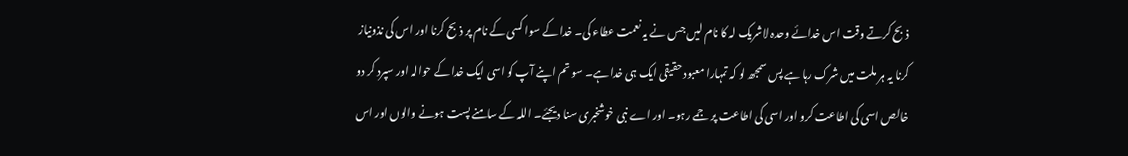ذبح کرتے وقت اس خدائے وحدہ لاشریک لہ کا نام لیں جس نے یہ نعمت عطاء کی۔ خدا کے سوا کسی کے نام پر ذبح کرنا اور اس کی نذونیاز کرنا یہ ہر ملت میں شرک رہا ہے پس سمجھ لو کہ تمہارا معبود حقیقی ایک ہی خدا ہے۔ سو تم اپنے آپ کو اسی ایک خدا کے حوالہ اور سپرد کر دو خالص اسی کی اطاعت کرو اور اسی کی اطاعت پر جمے رہو۔ اور اے نبی خوشخبری سنا دیجئے۔ اللہ کے سامنے پست ہونے والوں اور اس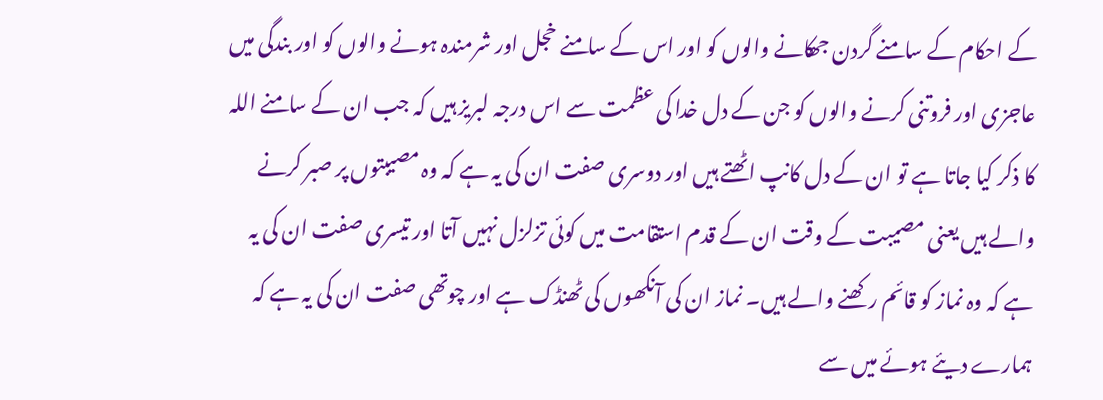کے احکام کے سامنے گردن جھکانے والوں کو اور اس کے سامنے خجل اور شرمندہ ہونے والوں کو اور بندگی میں عاجزی اور فروتنی کرنے والوں کو جن کے دل خدا کی عظمت سے اس درجہ لبریز ہیں کہ جب ان کے سامنے اللہ کا ذکر کیا جاتا ہے تو ان کے دل کانپ اٹھتے ہیں اور دوسری صفت ان کی یہ ہے کہ وہ مصیبتوں پر صبر کرنے والے ہیں یعنی مصیبت کے وقت ان کے قدم استقامت میں کوئی تزلزل نہیں آتا اور تیسری صفت ان کی یہ ہے کہ وہ نماز کو قائم رکھنے والے ہیں۔ نماز ان کی آنکھوں کی ٹھنڈک ہے اور چوتھی صفت ان کی یہ ہے کہ ہمارے دیئے ہوئے میں سے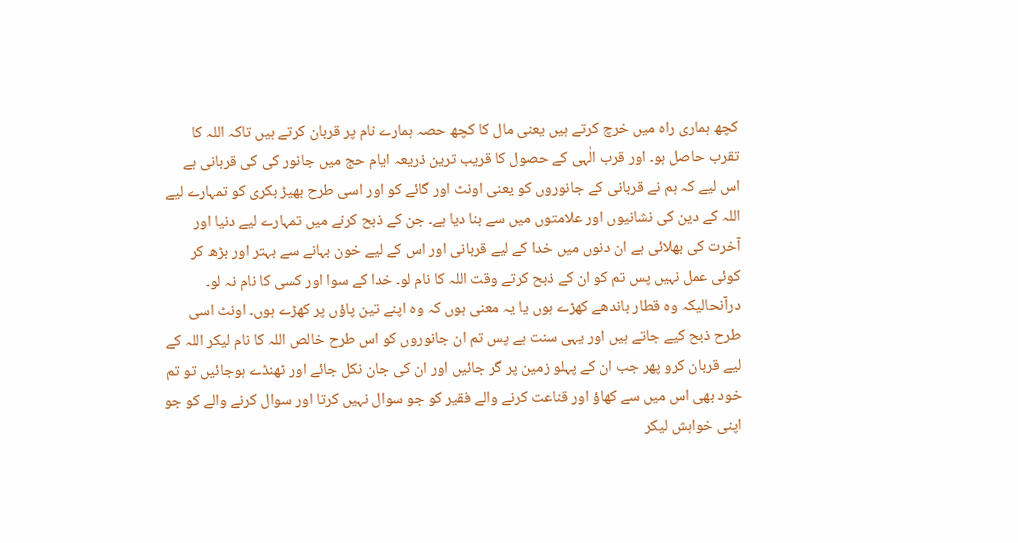کچھ ہماری راہ میں خرچ کرتے ہیں یعنی مال کا کچھ حصہ ہمارے نام پر قربان کرتے ہیں تاکہ اللہ کا تقرب حاصل ہو۔ اور قرب الٰہی کے حصول کا قریب ترین ذریعہ ایام حج میں جانور کی کی قربانی ہے اس لیے کہ ہم نے قربانی کے جانوروں کو یعنی اونٹ اور گائے کو اور اسی طرح بھیڑ بکری کو تمہارے لیے اللہ کے دین کی نشانیوں اور علامتوں میں سے بنا دیا ہے۔ جن کے ذبح کرنے میں تمہارے لیے دنیا اور آخرت کی بھلائی ہے ان دنوں میں خدا کے لیے قربانی اور اس کے لیے خون بہانے سے بہتر اور بڑھ کر کوئی عمل نہیں پس تم کو ان کے ذبح کرتے وقت اللہ کا نام لو۔ خدا کے سوا اور کسی کا نام نہ لو۔ درآنحالیکہ وہ قطار باندھے کھڑے ہوں یا یہ معنی ہوں کہ وہ اپنے تین پاؤں پر کھڑے ہوں۔ اونٹ اسی طرح ذبح کیے جاتے ہیں اور یہی سنت ہے پس تم ان جانوروں کو اس طرح خالص اللہ کا نام لیکر اللہ کے لیے قربان کرو پھر جب ان کے پہلو زمین پر گر جائیں اور ان کی جان نکل جائے اور ٹھنڈے ہوجائیں تو تم خود بھی اس میں سے کھاؤ اور قناعت کرنے والے فقیر کو جو سوال نہیں کرتا اور سوال کرنے والے کو جو اپنی خواہش لیکر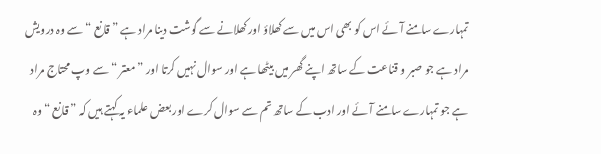تمہارے سامنے آئے اس کو بھی اس میں سے کھلاؤ اور کھلانے سے گوشت دینا مراد ہے ” قانع “ سے وہ درویش مراد ہے جو صبر و قناعت کے ساتھ اپنے گھر میں بیٹھا ہے اور سوال نہیں کرتا اور ” معتر “ سے وپ محتاج مراد ہے جو تمہارے سامنے آئے اور ادب کے ساتھ تم سے سوال کرے اور بعض علماء یہ کہتے ہیں کہ ” قانع “ وہ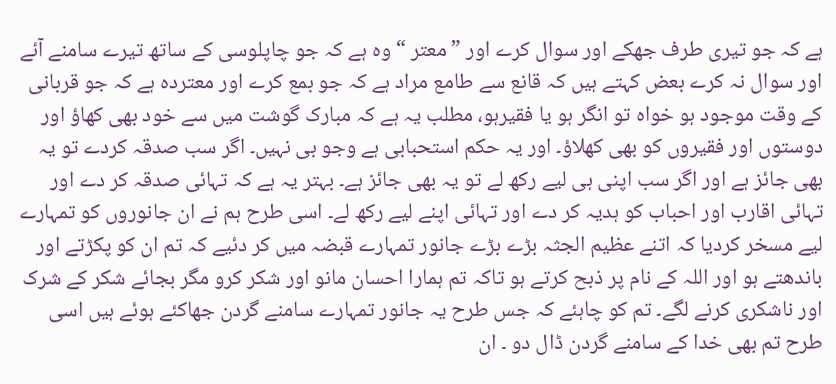ہے کہ جو تیری طرف جھکے اور سوال کرے اور ” معتر “ وہ ہے کہ جو چاپلوسی کے ساتھ تیرے سامنے آئے اور سوال نہ کرے بعض کہتے ہیں کہ قانع سے طامع مراد ہے کہ جو بمع کرے اور معتردہ ہے کہ جو قربانی کے وقت موجود ہو خواہ تو انگر ہو یا فقیرہو، مطلب یہ ہے کہ مبارک گوشت میں سے خود بھی کھاؤ اور دوستوں اور فقیروں کو بھی کھلاؤ۔ اور یہ حکم استحبابی ہے وجو بی نہیں۔ اگر سب صدقہ کردے تو یہ بھی جائز ہے اور اگر سب اپنی ہی لیے رکھ لے تو یہ بھی جائز ہے۔ بہتر یہ ہے کہ تہائی صدقہ کر دے اور تہائی اقارب اور احباب کو ہدیہ کر دے اور تہائی اپنے لیے رکھ لے۔ اسی طرح ہم نے ان جانوروں کو تمہارے لیے مسخر کردیا کہ اتنے عظیم الجثہ بڑے بڑے جانور تمہارے قبضہ میں کر دئیے کہ تم ان کو پکڑتے اور باندھتے ہو اور اللہ کے نام پر ذبح کرتے ہو تاکہ تم ہمارا احسان مانو اور شکر کرو مگر بجائے شکر کے شرک اور ناشکری کرنے لگے۔ تم کو چاہئے کہ جس طرح یہ جانور تمہارے سامنے گردن جھاکئے ہوئے ہیں اسی طرح تم بھی خدا کے سامنے گردن ڈال دو ۔ ان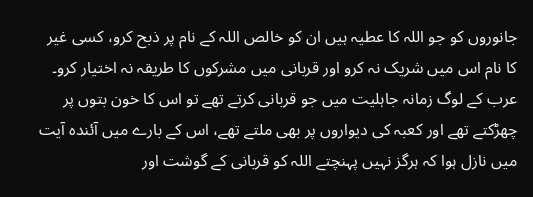جانوروں کو جو اللہ کا عطیہ ہیں ان کو خالص اللہ کے نام پر ذبح کرو، کسی غیر کا نام اس میں شریک نہ کرو اور قربانی میں مشرکوں کا طریقہ نہ اختیار کرو۔ عرب کے لوگ زمانہ جاہلیت میں جو قربانی کرتے تھے تو اس کا خون بتوں پر چھڑکتے تھے اور کعبہ کی دیواروں پر بھی ملتے تھے، اس کے بارے میں آئندہ آیت میں نازل ہوا کہ ہرگز نہیں پہنچتے اللہ کو قربانی کے گوشت اور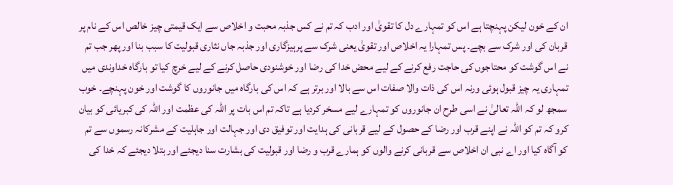ان کے خون لیکن پہنچتا ہے اس کو تمہارے دل کا تقویٰ اور ادب کہ تم نے کس جذبہ محبت و اخلاص سے ایک قیمتی چیز خالص اس کے نام پر قربان کی اور شرک سے بچے۔ پس تمہارا یہ اخلاص اور تقویٰ یعنی شرک سے پرہیزگاری اور جذبہ جاں نثاری قبولیت کا سبب بنا اور پھر جب تم نے اس گوشت کو محتاجوں کی حاجت رفع کرنے کے لیے محض خدا کی رضا اور خوشنودی حاصل کرنے کے لیے خرچ کیا تو بارگاہ خداوندی میں تمہاری یہ چیز قبول ہوئی ورنہ اس کی ذات والا صفات اس سے بالا اور برتر ہے کہ اس کی بارگاہ میں جانوروں کا گوشت اور خون پہنچے۔ خوب سمجھ لو کہ اللہ تعالیٰ نے اسی طرح ان جانوروں کو تمہارے لیے مسخر کردیا ہے تاکہ تم اس بات پر اللہ کی عظمت اور اللہ کی کبریائی کو بیان کرو کہ تم کو اللہ نے اپنے قرب اور رضا کے حصول کے لیے قربانی کی ہدایت اور توفیق دی اور جہالت اور جاہلیت کے مشرکانہ رسموں سے تم کو آگاہ کیا اور اے نبی ان اخلاص سے قربانی کرنے والوں کو ہمارے قرب و رضا اور قبولیت کی بشارت سنا دیجئے اور بتلا دیجئے کہ خدا کی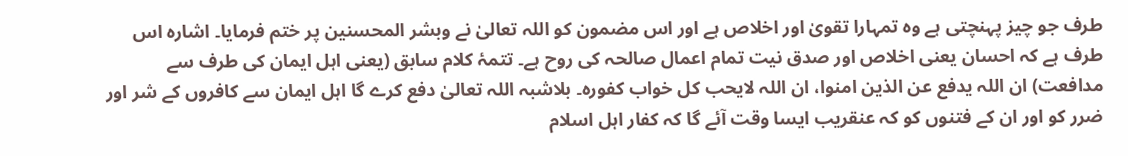طرف جو چیز پہنچتی ہے وہ تمہارا تقویٰ اور اخلاص ہے اور اس مضمون کو اللہ تعالیٰ نے وبشر المحسنین پر ختم فرمایا۔ اشارہ اس طرف ہے کہ احسان یعنی اخلاص اور صدق نیت تمام اعمال صالحہ کی روح ہے۔ تتمۂ کلام سابق (یعنی اہل ایمان کی طرف سے مدافعت) ان اللہ یدفع عن الذین امنوا، ان اللہ لایحب کل خواب کفورہ۔ بلاشبہ اللہ تعالیٰ دفع کرے گا اہل ایمان سے کافروں کے شر اور ضرر کو اور ان کے فتنوں کو کہ عنقریب ایسا وقت آئے گا کہ کفار اہل اسلام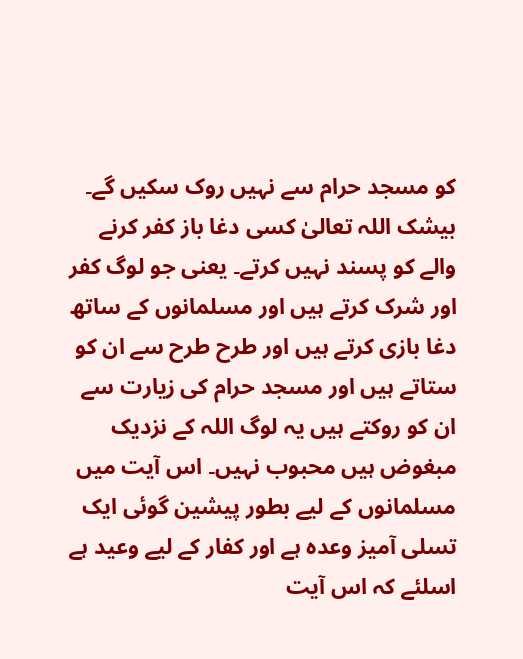کو مسجد حرام سے نہیں روک سکیں گے۔ بیشک اللہ تعالیٰ کسی دغا باز کفر کرنے والے کو پسند نہیں کرتے۔ یعنی جو لوگ کفر اور شرک کرتے ہیں اور مسلمانوں کے ساتھ دغا بازی کرتے ہیں اور طرح طرح سے ان کو ستاتے ہیں اور مسجد حرام کی زیارت سے ان کو روکتے ہیں یہ لوگ اللہ کے نزدیک مبغوض ہیں محبوب نہیں۔ اس آیت میں مسلمانوں کے لیے بطور پیشین گوئی ایک تسلی آمیز وعدہ ہے اور کفار کے لیے وعید ہے اسلئے کہ اس آیت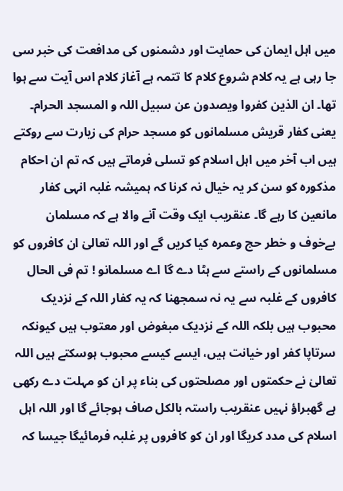میں اہل ایمان کی حمایت اور دشمنوں کی مدافعت کی خبر سی جا رہی ہے یہ کلام شروع کلام کا تتمہ ہے آغاز کلام اس آیت سے ہوا تھا۔ ان الذین کفروا ویصدون عن سبیل اللہ و المسجد الحرام۔ یعنی کفار قریش مسلمانوں کو مسجد حرام کی زیارت سے روکتے ہیں اب آخر میں اہل اسلام کو تسلی فرماتے ہیں کہ تم ان احکام مذکورہ کو سن کر یہ خیال نہ کرنا کہ ہمیشہ غلبہ انہی کفار مانعین کا رہے گا۔ عنقریب ایک وقت آنے والا ہے کہ مسلمان بےخوف و خطر حج وعمرہ کیا کریں گے اور اللہ تعالیٰ ان کافروں کو مسلمانوں کے راستے سے ہٹا دے گا اے مسلمانو ! تم فی الحال کافروں کے غلبہ سے یہ نہ سمجھنا کہ یہ کفار اللہ کے نزدیک محبوب ہیں بلکہ اللہ کے نزدیک مبغوض اور معتوب ہیں کیونکہ سرتاپا کفر اور خیانت ہیں، ایسے کیسے محبوب ہوسکتے ہیں اللہ تعالیٰ نے حکمتوں اور مصلحتوں کی بناء پر ان کو مہلت دے رکھی ہے گھبراؤ نہیں عنقریب راستہ بالکل صاف ہوجائے گا اور اللہ اہل اسلام کی مدد کریگا اور ان کو کافروں پر غلبہ فرمائیگا جیسا کہ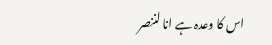اس کا وعدہ ہے انا لننصر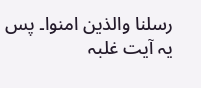رسلنا والذین امنوا۔ پس یہ آیت غلبہ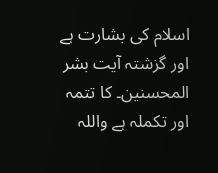اسلام کی بشارت ہے اور گزشتہ آیت بشر المحسنین۔ کا تتمہ اور تکملہ ہے واللہ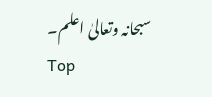سبحانہ وتعالیٰ اعلم۔
Top